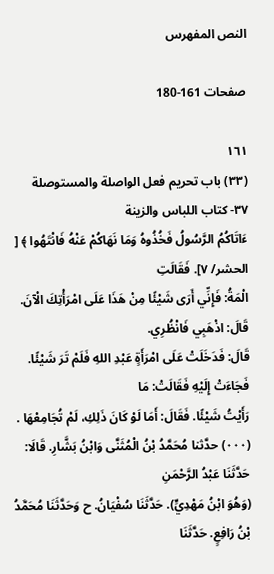النص المفهرس

صفحات 161-180

١٦١
(٣٣) باب تحريم فعل الواصلة والمستوصلة
٣٧- كتاب اللباس والزينة
ءَاتَاكُمُ الرَّسُولُ فَخُذُوهُ وَمَا نَهَاكُمْ عَنْهُ فَانْتَهُوا ﴾ [ الحشر/ ٧]. فَقَالَتِ
الْمَةُ: فَإِنِّي أَرَى شَيْئًا مِنْ هَذَا عَلَى امْرَأْتِكَ الْآنَ. قَالَ: اذْهَبِي فَانْظُرِي.
قَالَ: فَدَخَلَتْ عَلَى امْرَأَةٍ عَبْدِ اللهِ فَلَمْ تَرَ شَيْئًا. فَجَاءَتْ إِلَيْهِ فَقَالَتْ: مَا
رَأَيْتُ شَيْئًا. فَقَالَ: أَمَا لَوْ كَانَ ذَلِكِ، لَمْ تُجَامِعْهَا .
(٠٠٠) حدَّثنا مُحَمَّدُ بْنُ الْمُثَنَّى وَابْنُ بَشَّارِ. قَالَا: حَدَّثَنَا عَبْدُ الرَّحْمَنِ
(وَهُوَ ابْنُ مَهْدِيٍّ). حَدَّثَنَا سُفْيَانُ. ح وَحَدَّثَنَا مُحَمَّدُ بْنُ رَافِعٍ. حَدَّثَنَا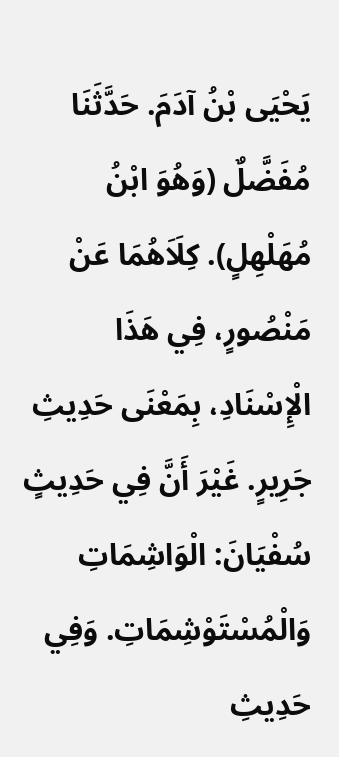يَحْيَى بْنُ آدَمَ. حَدَّثَنَا مُفَضَّلٌ (وَهُوَ ابْنُ مُهَلْهِلٍ). كِلَاَهُمَا عَنْ
مَنْصُورٍ، فِي هَذَا الْإِسْنَادِ، بِمَعْنَى حَدِيثِ جَرِيرٍ. غَيْرَ أَنَّ فِي حَدِيثٍ
سُفْيَانَ: الْوَاشِمَاتِ وَالْمُسْتَوْشِمَاتِ. وَفِي حَدِيثِ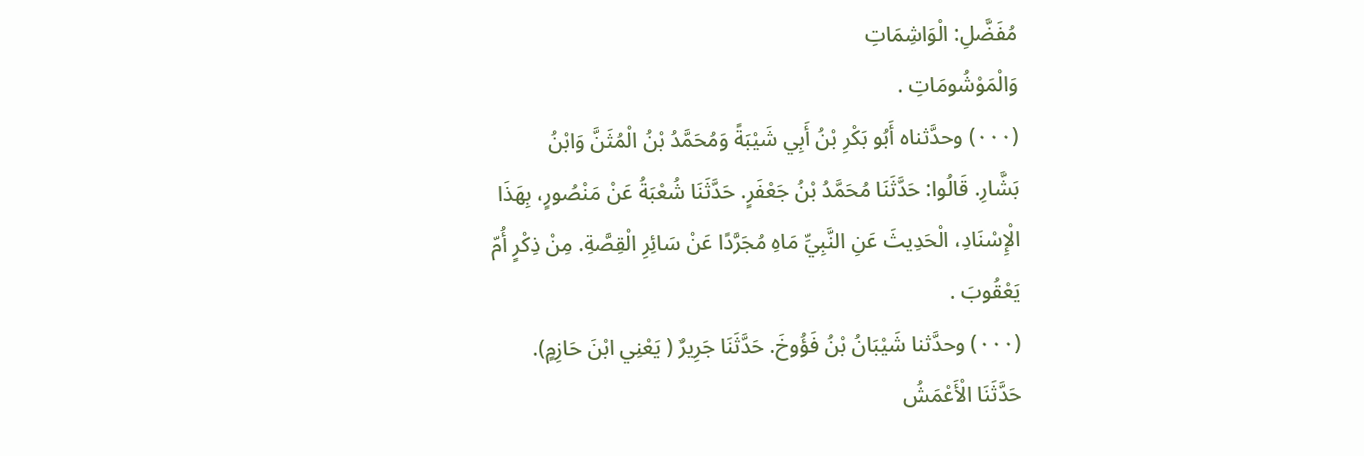مُفَضَّلِ: الْوَاشِمَاتِ
وَالْمَوْشُومَاتِ .
(٠٠٠) وحدَّثناه أَبُو بَكْرِ بْنُ أَبِي شَيْبَةً وَمُحَمَّدُ بْنُ الْمُثَنَّ وَابْنُ
بَشَّارِ. قَالُوا: حَدَّثَنَا مُحَمَّدُ بْنُ جَعْفَرٍ. حَدَّثَنَا شُعْبَةُ عَنْ مَنْصُورٍ، بِهَذَا
الْإِسْنَادِ، الْحَدِيثَ عَنِ النَّبِيِّ مَاهِ مُجَرَّدًا عَنْ سَائِرِ الْقِصَّةِ. مِنْ ذِكْرٍ أُمّ
يَعْقُوبَ .
(٠٠٠) وحدَّثنا شَيْبَانُ بْنُ فَؤُوخَ. حَدَّثَنَا جَرِيرٌ ( يَعْنِي ابْنَ حَازِمٍ).
حَدَّثَنَا الْأَعْمَشُ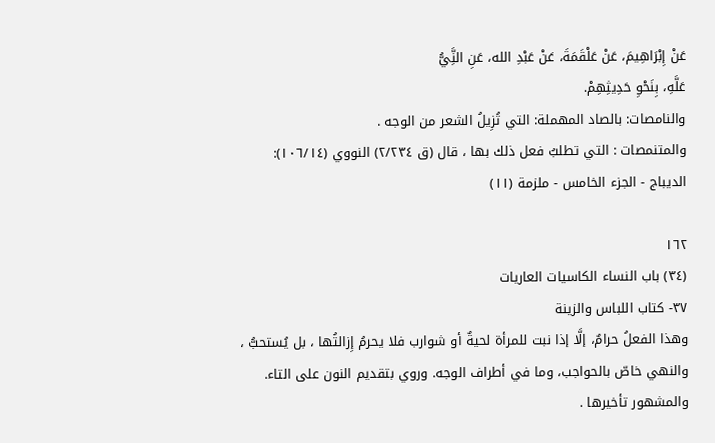عَنْ إِبْرَاهِيمَ، عَنْ عَلْقَمَةَ، عَنْ عَبْدِ الله، عَنِ النَِّيُّ
عَلَّهِ، بِنَحْوِ حَدِيثِهِمْ.
والنامصات: بالصاد المهملة: التي تُزِيلُ الشعر من الوجه .
والمتنمصات : التي تطلبُ فعل ذلك بها ، قال (ق ٢/٢٣٤) النووي (١٠٦/١٤):
الديباج - الجزء الخامس - ملزمة (١١)

١٦٢
(٣٤) باب النساء الكاسيات العاريات
٣٧- كتاب اللباس والزينة
وهذا الفعلُ حرامٌ، إلَّا إذا نبت للمرأة لحيةٌ أو شوارب فلا يحرمُ إِزالتُها ، بل يُستحبُّ ،
والنهي خاصّ بالحواجب، وما في أطراف الوجه. وروي بتقديم النون على التاء.
والمشهور تأخيرها .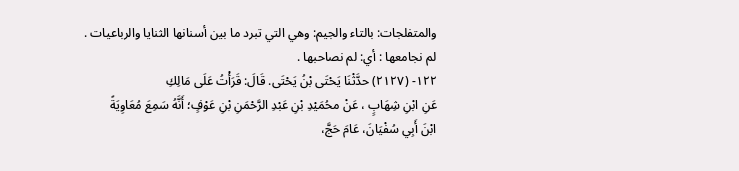والمتفلجات: بالتاء والجيم: وهي التي تبرد ما بين أسنانها الثنايا والرباعيات .
لم نجامعها : أي: لم نصاحبها .
١٢٢- (٢١٢٧) حدَّثْنَا يَحْتَى بْنُ يَحْتَى. قَالَ: قَرَأْتُ عَلَى مَالِكِ
عَنِ ابْنِ شِهَابٍ ، عَنْ محُمَيْدِ بْنِ عَبْدِ الرَّحْمَنِ بْنِ عَوْفٍ؛ أَنَّهُ سَمِعَ مُعَاوِيَةً
ابْنَ أَبِي سُفْيَانَ، عَامَ حَجَّ،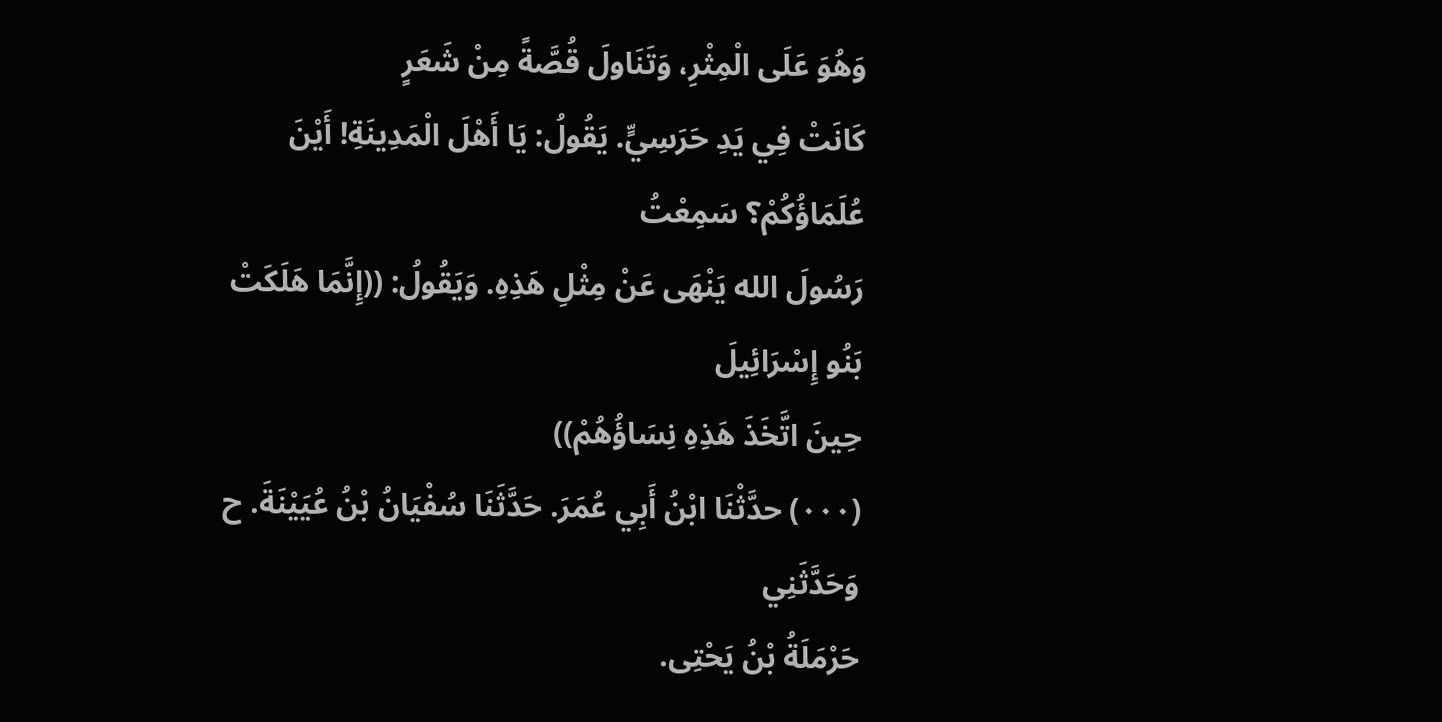وَهُوَ عَلَى الْمِثْرِ، وَتَنَاولَ قُصَّةً مِنْ شَعَرٍ
كَانَتْ فِي يَدِ حَرَسِيٍّ. يَقُولُ: يَا أَهْلَ الْمَدِينَةِ! أَيْنَ عُلَمَاؤُكُمْ؟ سَمِعْتُ
رَسُولَ الله يَنْهَى عَنْ مِثْلِ هَذِهِ. وَيَقُولُ: ((إِنَّمَا هَلَكَتْ بَنُو إِسْرَائِيلَ
حِينَ اتَّخَذَ هَذِهِ نِسَاؤُهُمْ))
(٠٠٠) حدَّثْنَا ابْنُ أَبِي عُمَرَ. حَدَّثَنَا سُفْيَانُ بْنُ عُيَيْنَةَ. ح وَحَدَّثَنِي
حَرْمَلَةُ بْنُ يَحْتِى.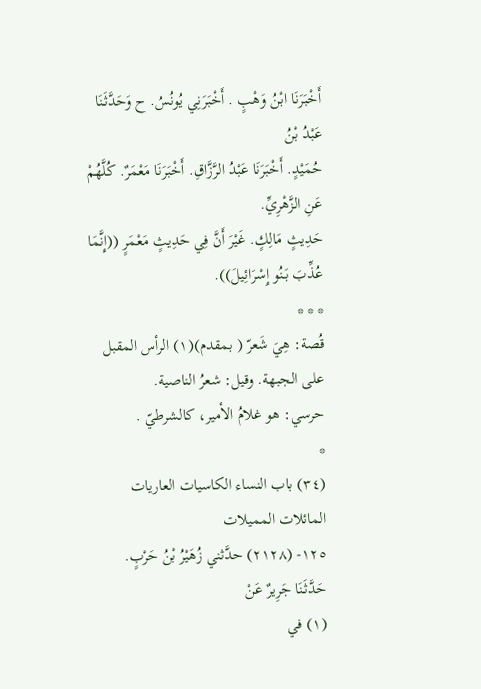أَخْبَرَنَا ابْنُ وَهْبٍ . أَخْبَرَنِي يُونُسُ. ح وَحَدَّثَنَا عَبْدُ بْنُ
حُمَيْدٍ. أَخْبَرَنَا عَبْدُ الرَّزَّاقِ. أَخْبَرَنَا مَعْمَرٌ. كُلَّهُمْ عَنِ الزَّهْرِيِّ.
حَدِيثٍ مَالِكٍ. غَيْرَ أَنَّ فِي حَدِيثٍ مَعْمَرٍ ((إِنَّمَا عُذِّبَ بَنُو إِسْرَائِيلَ)).
* * *
قُصة: هِيَ شَعرّ ( بمقدم)(١) الرأس المقبل على الجبهة. وقيل: شعرُ الناصية.
حرسي: هو غلامُ الأمير، كالشرطيّ .
*
(٣٤) باب النساء الكاسيات العاريات المائلات المميلات
١٢٥- (٢١٢٨) حدَّثني زُهَيْرُ بْنُ حَرْبٍ. حَدَّثَنَا جَرِيرٌ عَنْ
(١) في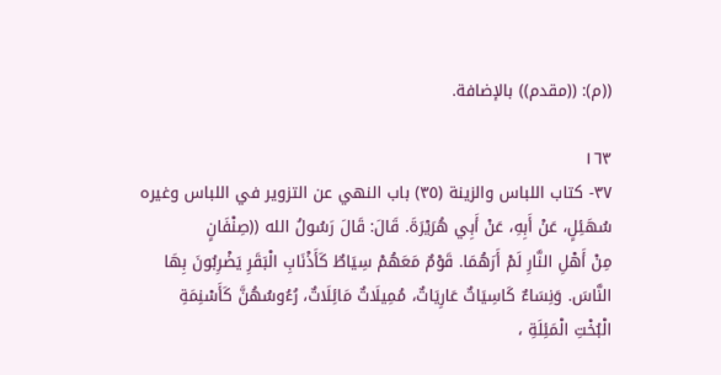((م): ((مقدم)) بالإضافة.

١٦٣
٣٧- كتاب اللباس والزينة (٣٥) باب النهي عن التزوير في اللباس وغيره
سُهَئِلٍ، عَنْ أَبِهِ، عَنْ أَبِي هُرَيْرَةَ. قَالَ: قَالَ رَسُولُ الله ((صِنْفَانٍ
مِنْ أَهْلِ النَّارِ لَمْ أَرَهُمَا. قَوْمٌ مَعَهُمْ سِيَاطٌ كَأَذْنَابِ الْبَقَرِ يَضْرِبُونَ بِهَا
النَّاسَ. وَنِسَاءٌ كَاسِيَاتٌ عَارِيَاتٌ، مُمِيلَاتٌ مَائِلَاتٌ، رُءُوسُهُنَّ كَأَسْنِمَةِ
الْبُخْتِ الْمَئِلَةِ ،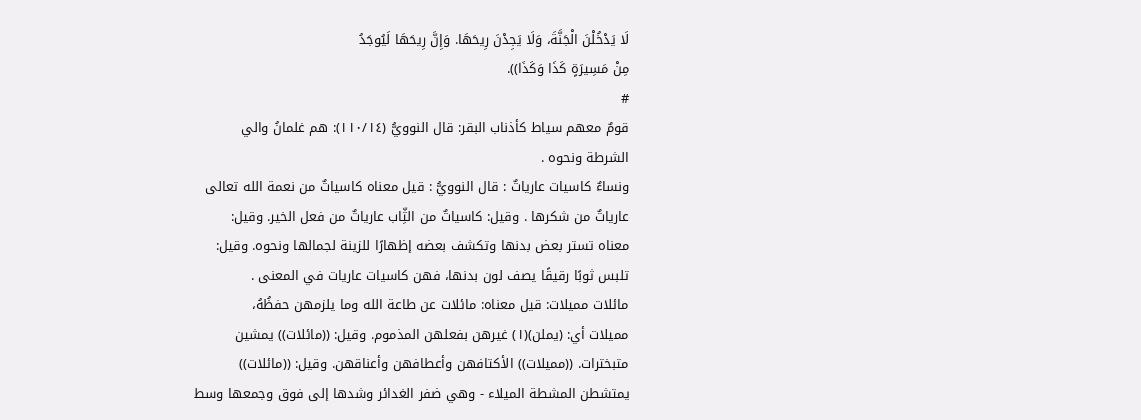لَا يَدْخُلْنَ الْجَنَّةَ، وَلَا يَجِدْنَ رِيحَهَا. وَإِنَّ رِيحَهَا لَيُوجَدُ
مِنْ مَسِيرَةٍ كَذَا وَكَذَا)).
#
قومٌ معهم سياط كأذناب البقر: قال النوويُّ (١١٠/١٤): هم غلمانُ والي
الشرطة ونحوه .
ونساءٌ كاسيات عارياتٌ : قال النوويُّ : قيل معناه كاسياتٌ من نعمة الله تعالى
عارياتٌ من شكرها . وقيل: كاسياتٌ من الثِّاب عارياتٌ من فعل الخير. وقيل:
معناه تستر بعض بدنها وتكشف بعضه إظهارًا للزينة لجمالها ونحوه. وقيل:
تلبس ثوبًا رقيقًا يصف لون بدنها، فهن كاسيات عاريات في المعنى .
مائلات مميلات: قيل معناه: مائلات عن طاعة الله وما يلزمهن حفظُهُ،
مميلات أي: (يملن)(١) غيرهن بفعلهن المذموم. وقيل: ((مائلات)) يمشين
متبخترات. ((مميلات)) الأكتافهن وأعطافهن وأعناقهن. وقيل: ((مائلات))
يمتشطن المشطة الميلاء - وهي ضفر الغدائر وشدها إلى فوق وجمعها وسط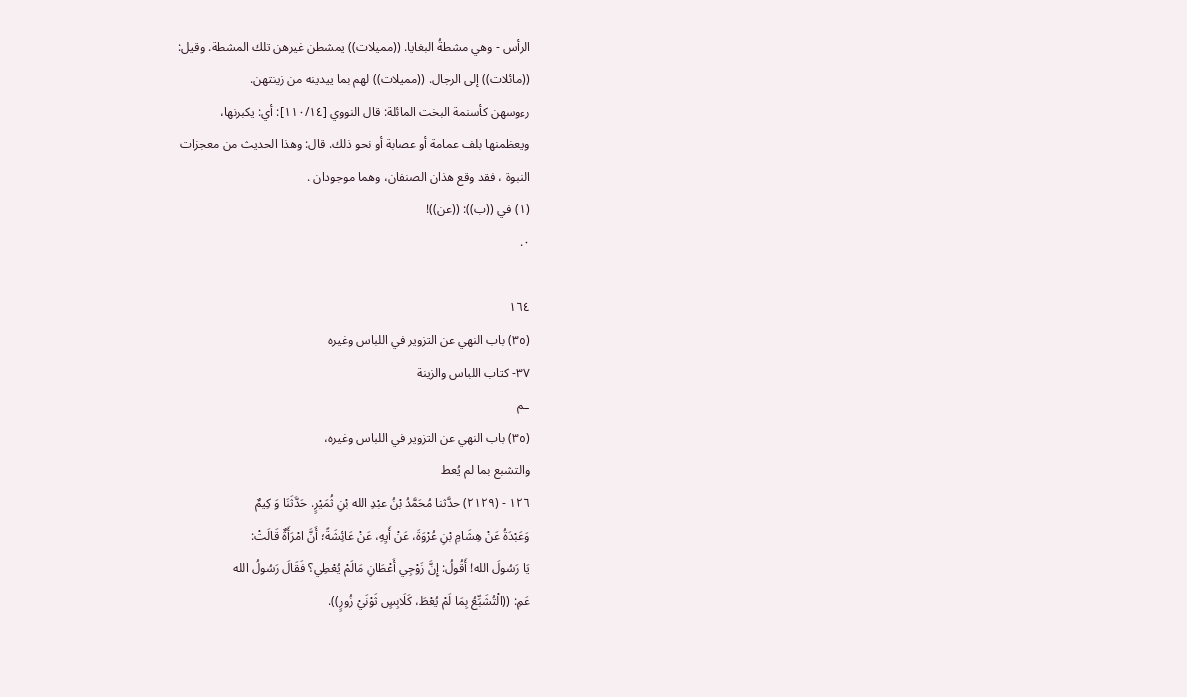الرأس - وهي مشطةُ البغايا. ((مميلات)) يمشطن غيرهن تلك المشطة. وقيل:
((مائلات)) إلى الرجال. ((ممیلات)) لهم بما ییدینه من زينتهن.
رءوسهن كأسنمة البخت المائلة: قال النووي [١١٠/١٤]: أي: يكبرنها،
ويعظمنها بلف عمامة أو عصابة أو نحو ذلك. قال: وهذا الحديث من معجزات
النبوة ، فقد وقع هذان الصنفان، وهما موجودان .
(١) في ((ب)): ((عن))!
٠.

١٦٤
(٣٥) باب النهي عن التزوير في اللباس وغيره
٣٧- كتاب اللباس والزينة
ـم
(٣٥) باب النهي عن التزوير في اللباس وغيره،
والتشبع بما لم يُعط
١٢٦ - (٢١٢٩) حدَّثنا مُحَمَّدُ بْنُ عبْدِ الله بْنِ ثُمَيْرٍ. حَدَّثَنَا وَ كِيمٌ
وَعَبْدَةُ عَنْ هِشَامِ بْنِ عُرْوَةَ، عَنْ أَيِهِ، عَنْ عَائِشَةً؛ أَنَّ امْرَأَةٌ قَالَتْ:
يَا رَسُولَ الله! أَقُولُ: إِنَّ زَوْجِي أَعْطَانِ مَالَمْ يُعْطِي؟ فَقَالَ رَسُولُ الله
عَمِ: ((الْتُشَبِّعُ بِمَا لَمْ يُعْطَ، كَلَابِسٍ ثَوْنَيْ زُورٍ)).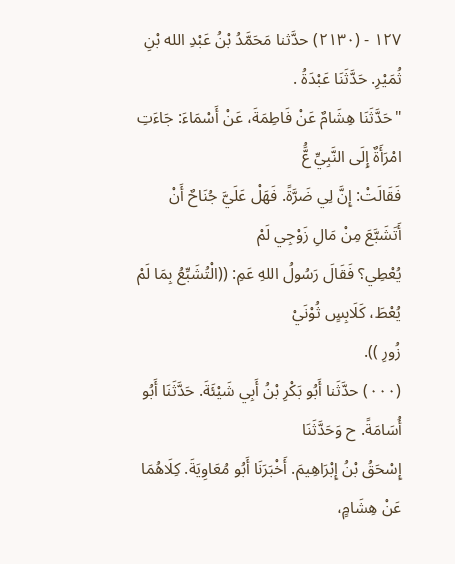١٢٧ - (٢١٣٠) حدَّثنا مَحَمَّدُ بْنُ عَبْدِ الله بْنِ ثُمَيْرِ. حَدَّثَنَا عَبْدَةُ .
"حَدَّثَنَا هِشَامٌ عَنْ فَاطِمَةَ، عَنْ أَسْمَاءَ: جَاءَتِ امْرَأَةٌ إِلَى النَّبِيِّ عَُّ
فَقَالَتْ: إِنَّ لِي ضَرَّةً. فَهَلْ عَلَيَّ جُنَاحٌ أَنْ أَتَشَبَّعَ مِنْ مَالِ زَوْجِي لَمْ
يُعْطِي؟ فَقَالَ رَسُولُ اللهِ عَمِ: ((الْتُشَبِّعُ بِمَا لَمْ يُعْطَ، كَلَابِسٍ ثُوْنَيْ
زُورِ )).
(٠٠٠) حدَّثَنا أَبُو بَكْرِ بْنُ أَبِي شَيْئَةَ. حَدَّثَنَا أَبُو أُسَامَةً. ح وَحَدَّثَنَا
إِسْحَقُ بْنُ إِبْرَاهِيمَ. أَخْبَرَنَا أَبُو مُعَاوِيَةَ. كِلَاهُمَا عَنْ هِشَامٍ،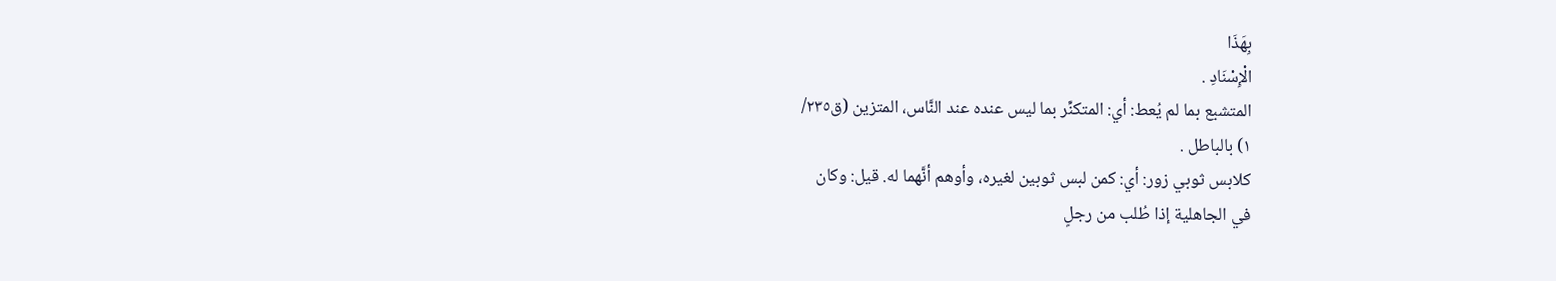بِهَذَا
الْإِسْنَادِ .
المتشبع بما لم يُعط: أي: المتكنِّر بما ليس عنده عند النَّاس، المتزین (ق٢٣٥/
١) بالباطل .
كلابس ثوبي زور: أي: كمن لبس ثوبين لغيره، وأوهم أنَّهما له. قيل: وكان
في الجاهلية إذا طُلب من رجلٍ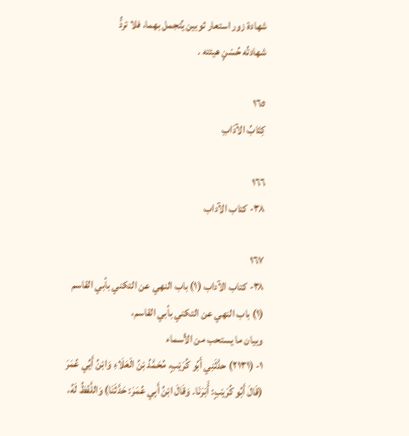شهادة زور استعار ثوبين يُتجمل بهما، فلا تردُّ
شهادتُه حُسْنٍ هيئته .

١٦٥
كِتَابُ الآدَابِ

١٦٦
٣٨- كتاب الآداب

١٦٧
٣٨- كتاب الآداب (١) باب النهي عن التكني بأبي القاسم
(١) باب النهي عن التكني بأبي القاسم،
وبيان ما يستحب من الأسماء
١- (٢١٣١) حدَّثَنِي أَبُو كُرَيْبٍ، مُحَمَّدُ بْنُ الْعَلَاءِ وَابْنُ أَيِّي عُمَرَ
(قَالَ أَبُو كُرَيْبٍ: أَْبَرَنَا. وَقَالَ ابْنُ أَبِي عُمَرَ: حَدَّثَنَا) وَاللَّفْظُ لَهُ،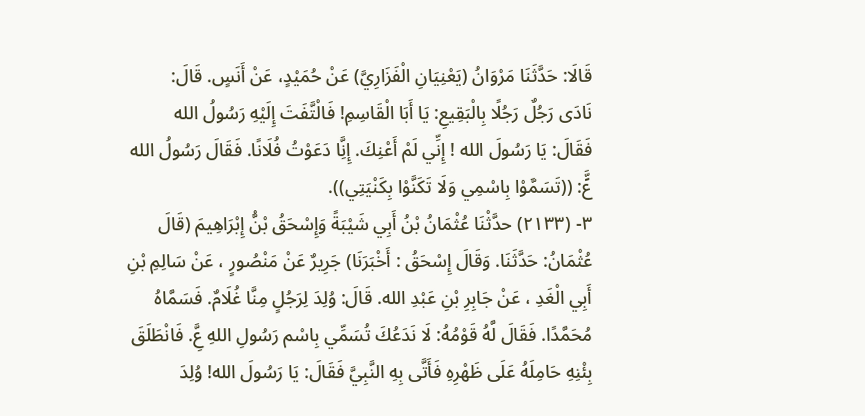قَالَا: حَدَّثَنَا مَرْوَانُ (يَعْنِيَانِ الْفَزَارِيَّ) عَنْ حُمَيْدٍ، عَنْ أَنَسٍ. قَالَ:
نَادَى رَجُلٌ رَجُلًا بِالْبَقِيعِ: يَا أَبَا الْقَاسِمِ! فَالْتَّفَتَ إِلَيْهِ رَسُولُ الله
فَقَالَ: يَا رَسُولَ الله ! إِنِّي لَمْ أَعْنِكَ. إِنَِّا دَعَوْتُ فُلَانًا. فَقَالَ رَسُولُ الله
عٍَّ: ((تَسَمَّوْا بِاسْمِي وَلَا تَكَنَّوْا بِكَنْيَتِي)).
٣- (٢١٣٣) حدَّثْنَا عُثْمَانُ بْنُ أَبِي شَيْبَةً وَإِسْحَقُ بْنُّ إِبْرَاهِيمَ (قَالَ
عُثْمَانُ: حَدَّثَنَا. وَقَالَ إِسْحَقُ : أَخْبَرَنَا) جَرِيرٌ عَنْ مَنْصُورٍ ، عَنْ سَالِمِ بْنِ
أَبِي الْغَدِ ، عَنْ جَابِرِ بْنِ عَبْدِ الله. قَالَ: وُلِدَ لِرَجُلٍ مِنَّا غُلَامٌ. فَسَمَّاهُ
مُحَمَّدًا. فَقَالَ لَّهُ قَوْمُهُ: لَا نَدَعُكَ تُسَمِّي بِاسْم رَسُولِ اللهِ عَِّ. فَانْطَلَقَ
بِئْنِهِ حَامِلَهُ عَلَى ظَهْرِهِ فَأَتَّى بِهِ النَّبِيَّ فَقَالَ: يَا رَسُولَ الله! وُلِدَ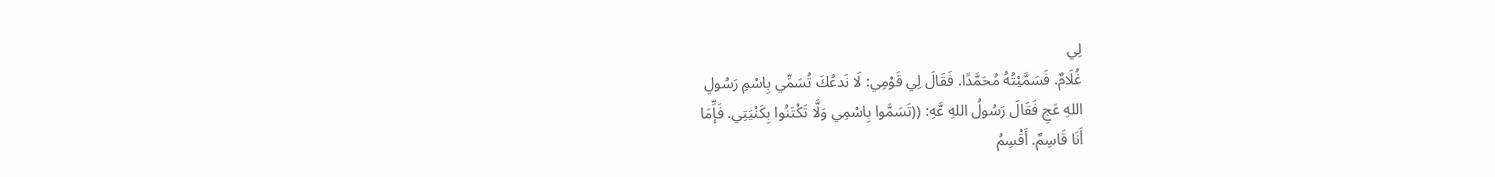لِي
غُلَامٌ. فَسَمَّيْتُهُ مُحَمَّدًا. فَقَالَ لِي قَوْمِي: لَا نَدعُكَ تُسَمِّي بِاسْمِ رَسُولِ
اللهِ عَجِ فَقَالَ رَسُولُ اللهِ عَّهِ: ((تَسَمَّوا بِاسْمِي وَلَّا تَكْتَنُوا بِكَنْيَتِي. فَإِّمَا
أَنَا قَاسِمٌ. أَقْسِمُ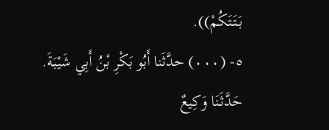بَتَتَكُمْ)).
٥- (٠٠٠) حدَّثَنا أَبُو بَكْرِ بْنُ أَبِي شَيْبَةَ. حَدَّثَنَا وَكِيعٌ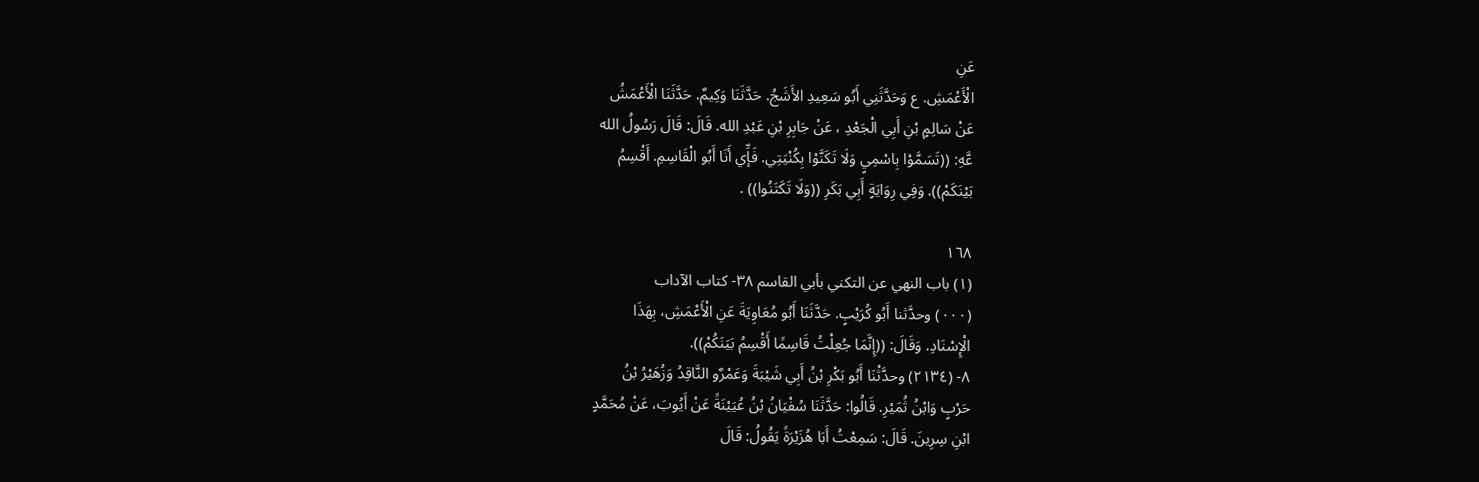عَنِ
الْأَعْمَشِ. ع وَحَدَّثَنِي أَبُو سَعِيدِ الأَشَجُ. حَدَّثَنَا وَكِيمٌ. حَدَّثَنَا الْأَعْمَشُ
عَنْ سَالِمٍ بْنِ أَبِي الْجَعْدِ ، عَنْ جَابِرِ بْنِ عَبْدِ الله. قَالَ: قَالَ رَسُولُ الله
عَّهِ: ((تَسَمَّوْا بِاسْمِيٍ وَلَا تَكَنَّوْا بِكُنْيَتِي. فَإِّي أَنَا أَبُو الْقَاسِمِ. أَقْسِمُ
بَيْنَكَمْ)). وَفِي رِوَايَةٍ أَبِي بَكَرِ ((وَلَا تَكَتَنُوا)) .

١٦٨
(١) باب النهي عن التكني بأبي القاسم ٣٨- كتاب الآداب
(٠٠٠) وحدَّثنا أَبُو كُرَيْبٍ. حَدَّثَنَا أَبُو مُعَاوِيَةَ عَنِ الْأَعْمَشِ، بِهَذَا
الْإِسْنَادِ. وَقَالَ: ((إِنَّمَا جُعِلْتُ قَاسِمًا أَقْسِمُ بَيَنَكُمْ)).
٨- (٢١٣٤) وحدَّثْنَا أَبُو بَكْرِ بْنُ أَبِي شَيْبَةَ وَعَمْرٌو النَّاقِدُ وَزُهَيْرُ بْنُ
حَرْبٍ وَابْنُ ثُمَيْرِ. قَالُوا: حَدَّثَنَا سُفْيَانُ بْنُ عُيَيْنَةً عَنْ أَيُوبَ، عَنْ مُحَمَّدٍ
ابْنِ سِرِينَ. قَالَ: سَمِعْتُ أَبَا هُزَيْرَةً يَقُولُ: قَالَ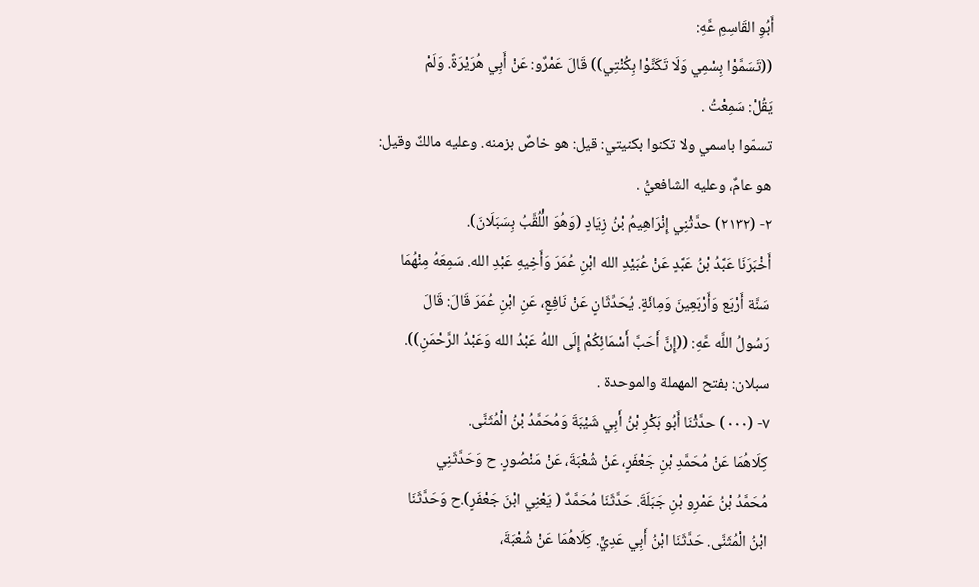أَبُوِ القَاسِمِ عَّهِ:
((تَسَمَّوْا بِسْمِي وَلَا تَكَنَّوْا بِكُنْتِي)) قَالَ عَمْرٌو: عَنْ أَبِي هُرَيْرَةً. وَلَمْ
يَقُلْ: سَمِعْتُ .
تسمّوا باسمي ولا تكنوا بكنيتي: قيل: هو خاصٌ بزمنه. وعليه مالكٌ وقيل:
هو عامٌ، وعليه الشافعيُّ .
٢- (٢١٣٢) حدَّثْنِي إِنْرَاهِيمُ بْنُ زِيَادٍ (وَهُوَ الُْلُقَّبُ بِسَبَلَانَ).
أَخْبَرَنَا عَبَّدُ بْنُ عَبَّدٍ عَنْ عُبَيْدِ الله ابْنِ عُمَرَ وَأَخِيهِ عَبْدِ الله. سَمِعَهُ مِنْهُمَا
سَنَّة أَرْبَع وَأَرْبَعِينَ وَمِائَةٍ. يُحَدِّثَانٍ عَنْ نَافِعٍ، عَنِ ابْنِ عُمَرَ قَالَ: قَالَ
رَسُولُ اللَّه عَّهِ: ((إِنَّ أَحَبَّ أَسْمَائِكُمْ إِلَى اللهُ عَبْدُ الله وَعَبْدُ الرَّحْمَنِ)).
سبلان: بفتح المهملة والموحدة .
٧- (٠٠٠) حدَّثْنَا أَبُو بَكْرِ بْنُ أَبِي شَيْبَةَ وَمُحَمَّدُ بْنُ الْمُثَنَّى.
كِلَاهُمَا عَنْ مُحَمَّدِ بْنِ جَعْفَرٍ، عَنْ شُعْبَةَ، عَنْ مَنْصُورٍ. ح وَحَدَّثَنِي
مُحَمَّدُ بْنُ عَمْرِو بْنِ جَبَلَةَ. حَدَّثَنَا مُحَمَّدٌ ( يَعْنِي ابْنَ جَعْفَرٍ).ح وَحَدَّثَنَا
ابْنُ الْمُثَنَّى. حَدَّثَنَا ابْنُ أَبِي عَدِيٍّ. كِلَاهُمَا عَنْ شُعْبَةَ،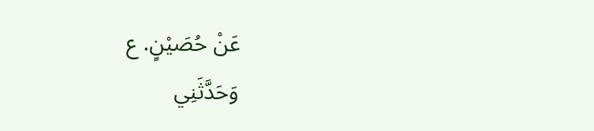عَنْ حُصَيْنٍ. ع
وَحَدَّثَنِي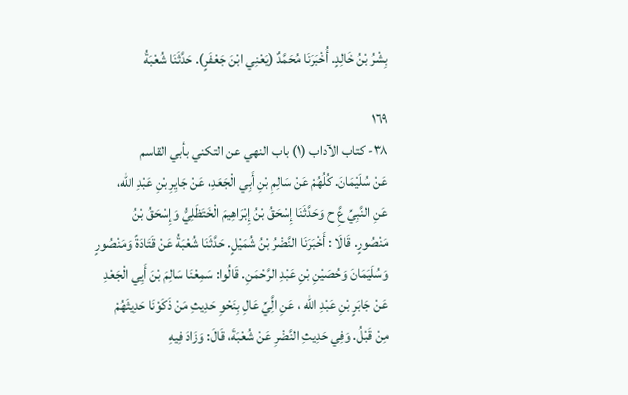بِشْرُ بْنُ خَالِدٍ. أُخْبَرَنَا مُحَمَّدٌ (يَعْنِي ابْنَ جَعْفَرٍ). حَدَّثَنَا شُعْبَةُ

١٦٩
٣٨- كتاب الآداب (١) باب النهي عن التكني بأبي القاسم
عَنْ سُلَيْمَانَ. كُلُهُمْ عَنْ سَالِمِ بْنِ أَبِي الْجَعَدِ، عَنْ جَايِرِ بْنِ عَبْدِ الله،
عَنِ النَّبِيِّ عَِّ ح وَحَدَّثَنَا إِسْحَقُ بْنُ إِبْرَاهِيمَ الْخَتَظَلِيُّ وَإِسْحَقُ بْنُ
مَنْصُورٍ. قَالَا : أَخْبَرَنَا النَّضْرُ بْنُ شُمَيْلٍ. حَدَّثَنَا شُعْبَةُ عَنْ قَتَادَةً وَمَنْصُورٍ
وَسُلَيَمَانَ وَحُصَيْنِ بْنِ عَبْدِ الرَّحْمَنِ. قَالُوا: سَمِعْنَا سَالِمَ بْنَ أَيِي الْجَعْدِ
عَنْ جَابَرٍ بْنِ عَبْدِ الله ، عَنِ الَِّيِّ عَالِ بِنَحْوِ حَدِيثِ مَنْ ذَكَوْنَا حَدِيثَھُمْ
مِنْ قَبْلُ. وَفِي حَدِيثِ النَّضْرِ عَنْ شُعْبَةَ، قَالَ: وَزَادَ فِيهِ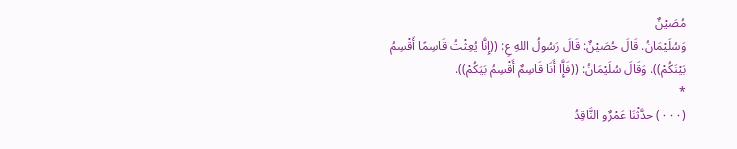مُصَيْنٌ
وَسُلَيْمَانُ. قَالَ حُصَيْنٌ: قَالَ رَسُولُ اللهِ عِ: ((إِنَّا يُعِثْتُ قَاسِمًا أَقْسِمُ
بَيْنَكُمْ)). وَقَالَ سُلَيْمَانُ: ((فَإَِّا أَنَا قَاسِمٌ أَقْسِمُ بَيَكُمْ)).
*
(٠٠٠) حدَّثْنَا عَمْرٌو النَّاقِدُ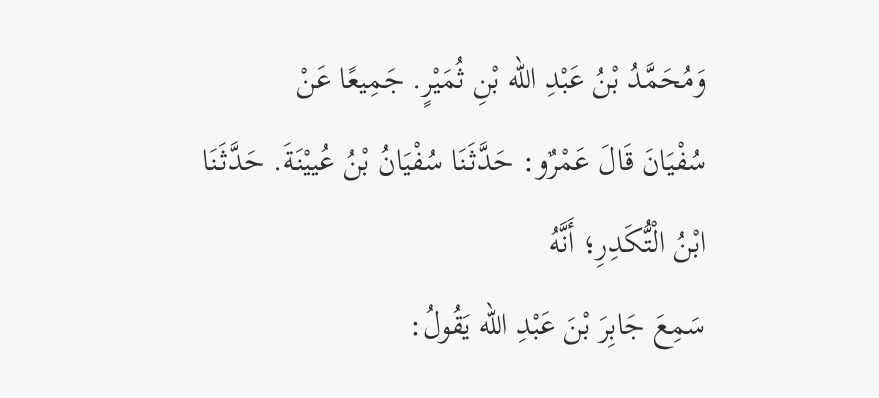وَمُحَمَّدُ بْنُ عَبْدِ الله بْنِ ثُمَيْرٍ. جَمِيعًا عَنْ
سُفْيَانَ قَالَ عَمْرٌو: حَدَّثَنَا سُفْيَانُ بْنُ عُييْنَةَ. حَدَّثَنَا ابْنُ الْتُّكَدِرِ؛ أَنَّهُ
سَمِعَ جَابِرَ بْنَ عَبْدِ الله يَقُولُ: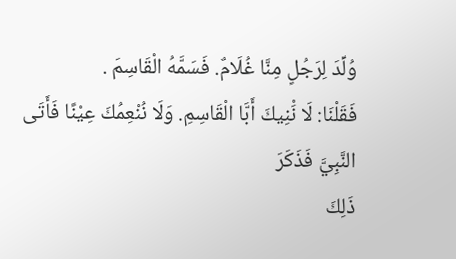وُلِّدَ لِرَجُلٍ مِنَّا غُلَامٌ. فَسَمَّهُ الْقَاسِمَ .
فَقَلْنَا: لَا نَْنِيكَ أَبَّا الْقَاسِمِ. وَلَا نُنْعِمُكَ عِيْنًا فَأَتَى النَّبِيَّ فَذَكَرَ
ذَلِكَ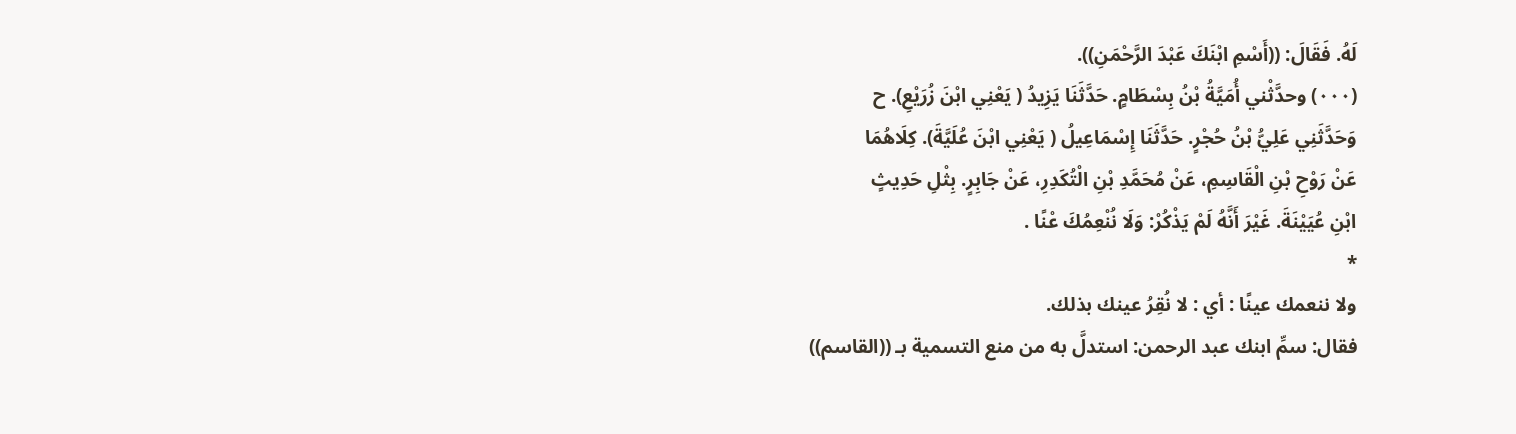لَهُ. فَقَالَ: ((أَسْمِ ابْنَكَ عَبْدَ الرَّحْمَنِ)).
(٠٠٠) وحدَّثْني أُمَيَّةُ بْنُ بِسْطَامٍ. حَدَّثَنَا يَزِيدُ ( يَعْنِي ابْنَ زُرَيْعِ). ح
وَحَدَّثَنِي عَلِيُّ بْنُ حُجْرٍ. حَدَّثَنَا إِسْمَاعِيلُ ( يَعْنِي ابْنَ عُلَيَّةَ). كِلَاهُمَا
عَنْ رَوْحِ بْنِ الْقَاسِمِ، عَنْ مُحَمَّدِ بْنِ الْتُكَدِرِ، عَنْ جَابِرٍ. بِثْلِ حَدِيثٍ
ابْنِ عُيَيْنَةَ. غَيْرَ أَنَّهُ لَمْ يَذْكُرْ: وَلَا نُنْعِمُكَ عْنًا .
*
ولا ننعمك عينًا : أي : لا نُقِرُ عينك بذلك.
فقال: سمِّ ابنك عبد الرحمن: استدلَّ به من منع التسمية بـ ((القاسم))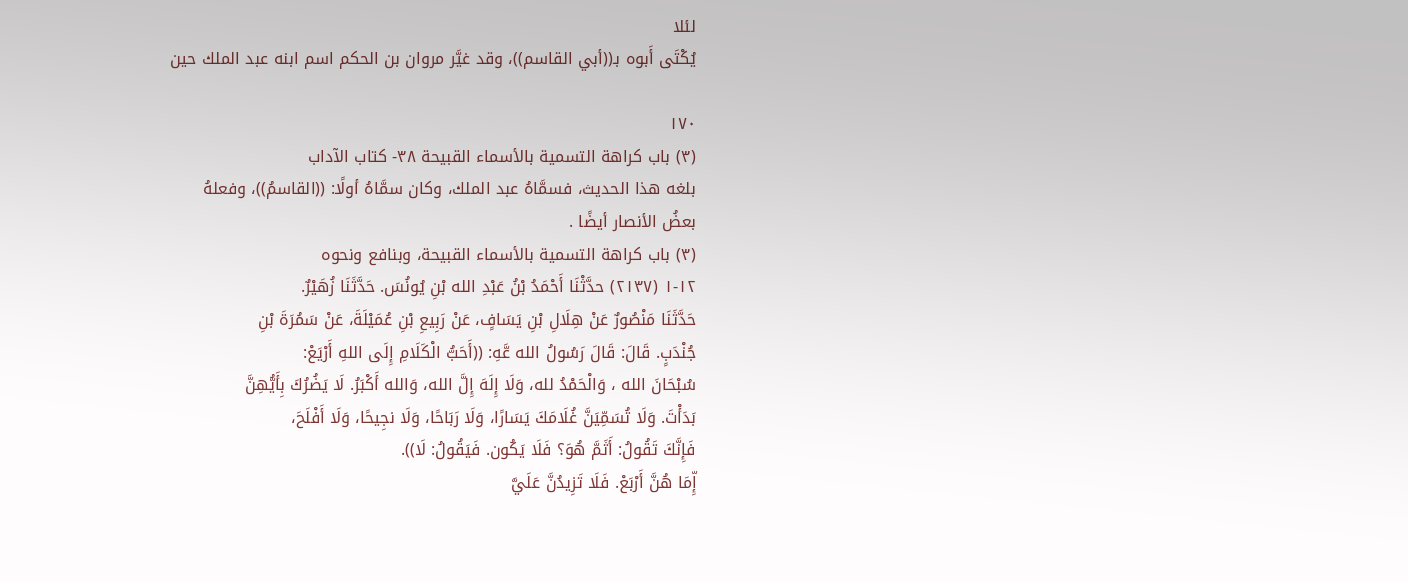لئلا
يُكْتَى أَبوه بـ((أبي القاسم))، وقد غيَّر مروان بن الحكم اسم ابنه عبد الملك حين

١٧٠
(٣) باب كراهة التسمية بالأسماء القبيحة ٣٨- كتاب الآداب
بلغه هذا الحديث، فسمَّاهُ عبد الملك، وكان سمَّاهُ أولًا: ((القاسمُ))، وفعلهُ
بعضُ الأنصار أيضًا .
(٣) باب كراهة التسمية بالأسماء القبيحة، وبنافع ونحوه
١٢-١ (٢١٣٧) حدَّثْنَا أَحْمَدُ بْنُ عَبْدِ الله بْنِ يُونُسَ. حَدَّثَنَا زُهَيْرٌ.
حَدَّثَنَا مَنْصُورٌ عَنْ هِلَالِ بْنِ يَسَافٍ، عَنْ رَبِيعِ بْنِ عُمَيْلَةَ، عَنْ سَمُرَةَ بْنِ
جُنْدَبٍ. قَالَ: قَالَ رَسُولُ الله عَّهِ: ((أَحَبُّ الْكَلَامِ إِلَى اللهِ أَرْيَعْ:
سُبْحَانَ الله ، وَالْحَمْدُ لله، وَلَا إِلَهَ إِلَّ الله، وَالله أَكْبَرُ. لَا يَضُرُكَ بِأَيُّهِنَّ
بَدَأْتَ. وَلَا تُسَمِّيَنَّ غُلَامَكَ يَسَارًا، وَلَا رَبَاحًا، وَلَا نجِيحًا، وَلَا أَفْلَحَ،
فَإِنَّكَ تَقُولُ: أَثَمَّ هُوَ؟ فَلَا يَكُون. فَيَقُولُ: لَا)).
إِّمَا هُنَّ أَرْبَعْ. فَلَا تَزِيدُنَّ عَلَيَّ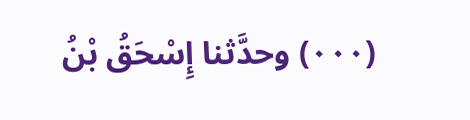(٠٠٠) وحدَّثنا إِسْحَقُ بْنُ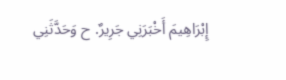إِبْرَاهِيمَ أَخْبَرَنِي جَرِيرٌ. ح وَحَدَّثَنِي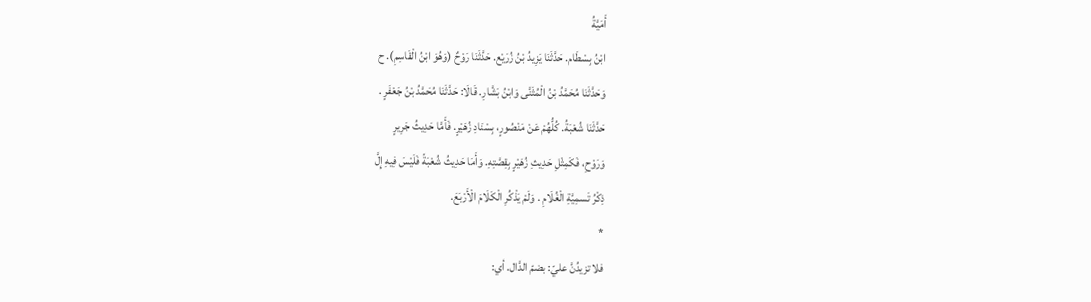أَمَيَّةُ
ابْنُ بِسْطَام. حَدَّثَنَا يَزِيدُ بْنُ زُرَيْع. حَدَّثَنَا رَوْحٌ (وَهُوَ ابْنُ الْقَاسِمِ). ح
وَحَدَّثَنَا مُحَمَّدُ بْنُ الْمُثَنَّى وَابْنُ بَشَّارِ. قَالَا: حَدَّثَنَا مُحَمَّدُ بْنُ جَعْفَرٍ .
حَدَّثَنَا شُعْبَةُ. كُلُّهُمْ عَنْ مَنْصُورٍ، بِسْنَادِ زُهَيْرٍ. فَأَمَّا حَدِيثُ جَرِيرٍ
وَرَوْحِ، فَكَمِثْلِ حَدِيثِ زُهَيْرٍ بِقِصَّتِهِ. وَأَمَا حَدِيثُ شُعْبَةً فَلَيْسَ فِيهِ إِلَّ
ذِكْرُ تَسمِيَّةِ الْغُلَامِ . وَلَمْ يَذْكُرِ الْكَلَامَ الْأَرْبَعَ.
*
فلا تزيدُنَّ عليّ: بضمّ الدَّال. أي: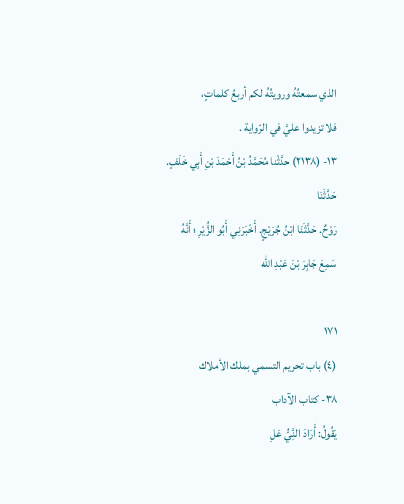الذي سمعتُهُ ورويتُهُ لكم أربعُ كلماتٍ،
فلا تزيدوا عليَّ في الرّواية .
١٣- (٢١٣٨) حدَّثْنا مُحَمَّدُ بْنُ أَحْمَدَ بْنِ أَبِي خَلَفٍ. حَدَّثَنَا
رَوْحٌ. حَدَّثَنَا ابْنُ جُرَيْجٍ. أَخْبَرَنِي أَبُو الزَُّيْرِ ؛ أَنَّهُ سَمِعَ جَابِرَ بْنَ عَبْدِ الله

١٧١
(٤) باب تحريم التسمي بملك الأملاك
٣٨- كتاب الآداب
يَقُولُ: أَرَادَ النَِّيُّ عَلِ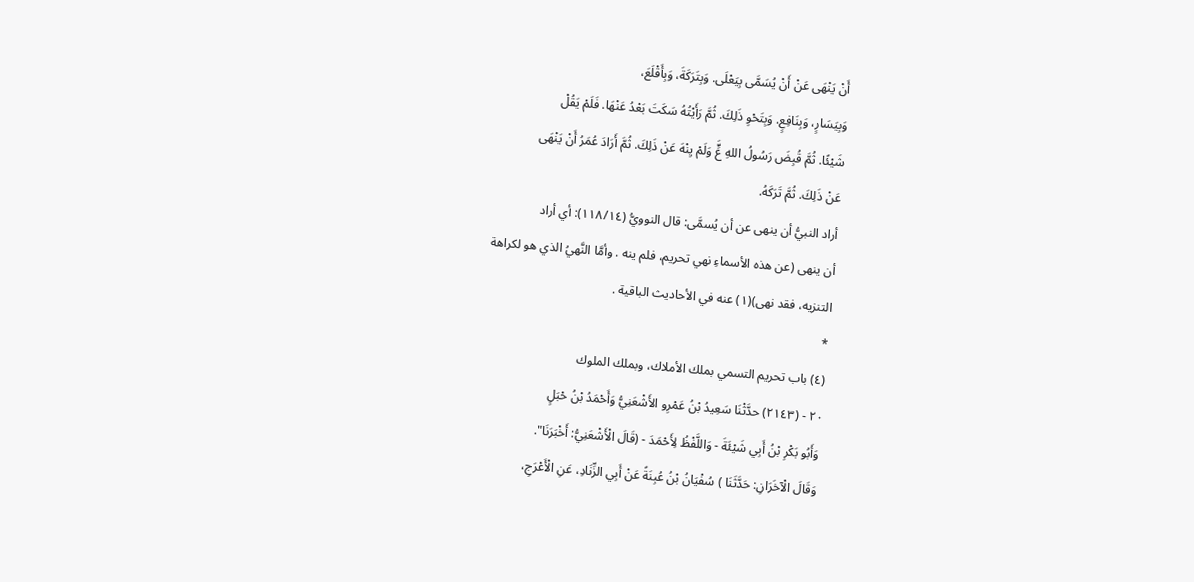أَنْ يَنْهَى عَنْ أَنْ يُسَمَّى بِيَعْلَى. وَبِتَرَكَةَ، وَبِأَقْلَعَ،
وَبِيَسَارٍ، وَبِنَافِعٍ. وَبِتَحْوِ ذَلِكَ. ثُمَّ رَأَيْتُهُ سَكَتَ بَعْدُ عَنْهَا. فَلَمْ يَقُلْ
شَيْئًا. ثُمَّ قُبِضَ رَسُولُ اللهِ عٍَّ وَلَمْ يِنْهَ عَنْ ذَلِكَ. ثُمَّ أَرَادَ عُمَرُ أَنْ يَنْهَى
عَنْ ذَلِكَ. ثُمَّ تَرَكَهُ.
أراد النبيُّ أن ينهى عن أن يُسمَّى: قال النوويُّ (١١٨/١٤): أي أراد
أن ينهى (عن هذه الأسماءِ نهي تحريم، فلم ينه . وأمَّا النَّهيُ الذي هو لكراهة
التنزيه، فقد نهى)(١) عنه في الأحاديث الباقية .
*
(٤) باب تحريم التسمي بملك الأملاك، وبملك الملوك
٢٠ - (٢١٤٣) حدَّثْنَا سَعِيدُ بْنُ عَمْرِو الأَشْعَنِيُّ وَأَحْمَدُ بْنُ حْبَلٍ
وَأَبُو بَكْرِ بْنُ أَبِي شَيْئَةَ - وَاللَّفْظُ لِأَحْمَدَ - (قَالَ الْأَشْعَنِيُّ: أَخْبَرَنَا".
وَقَالَ الْآخَرَانِ: حَدَّثَنَا ) سُفْيَانُ بْنُ عُبِنَةً عَنْ أَبِي الزِّنَادِ، عَنِ الْأَعْرَجِ،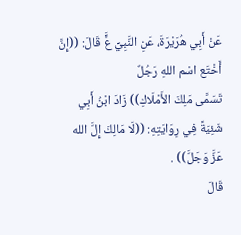عَنْ أَبِي هُرَيْرَةَ، عَنِ النَّبِيِّ عٍَّ قَالَ: ((إِنَّ أَخْتَع اسْم اللهِ رَجُلٌ
تَسَمَّى مَلِكَ الأَمْلَاكِ)) زَادَ ابْنُ أَبِي شَئِيَةً فِي رِوَايَتِهِ: ((لَا مَالِكَ إِلَّ الله
عَزَّ وَجَلَّ)) .
قَالَ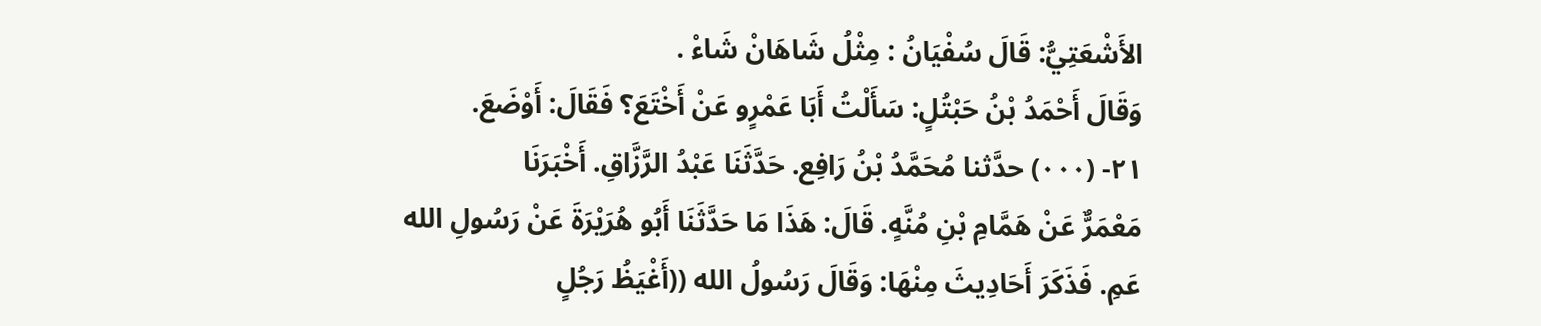الأَشْعَتِيُّ: قَالَ سُفْيَانُ : مِثْلُ شَاهَانْ شَاءْ .
وَقَالَ أَحْمَدُ بْنُ حَبْتُلٍ: سَأَلْتُ أَبَا عَمْرٍو عَنْ أَخْتَعَ؟ فَقَالَ: أَوْضَعَ.
٢١- (٠٠٠) حدَّثنا مُحَمَّدُ بْنُ رَافِع. حَدَّثَنَا عَبْدُ الرَّزَّاقِ. أَخْبَرَنَا
مَعْمَرٌّ عَنْ هَمَّامِ بْنِ مُنَّهٍ. قَالَ: هَذَا مَا حَدَّثَنَا أَبُو هُرَيْرَةَ عَنْ رَسُولِ الله
عَمِ. فَذَكَرَ أَحَادِيثَ مِنْهَا: وَقَالَ رَسُولُ الله ((أَغْيَظُ رَجُلٍ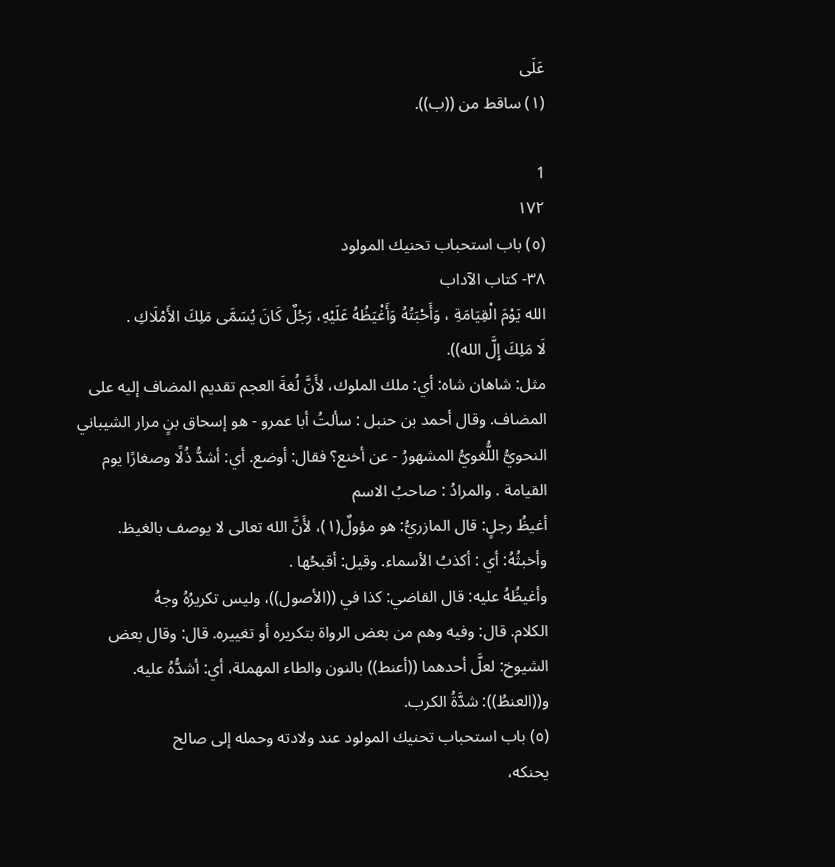عَلَى
(١) ساقط من ((ب)).

1
١٧٢
(٥) باب استحباب تحنيك المولود
٣٨- كتاب الآداب
الله يَوْمَ الْقِيَامَةِ ، وَأَحْبَتُهُ وَأَغْيَظُهُ عَلَيْهِ، رَجُلٌ كَانَ يُسَمَّى مَلِكَ الأَمْلَاكِ .
لَا مَلِكَ إِلَّ الله)).
مثل: شاهان شاه: أي: ملك الملوك، لأَنَّ لُغةَ العجم تقديم المضاف إليه على
المضاف. وقال أحمد بن حنبل : سألتُ أبا عمرو - هو إسحاق بنٍ مرار الشيباني
النحويُّ اللُّغويُّ المشهورُ - عن أخنع؟ فقال: أوضع. أي: أشدُّ ذُلًا وصغارًا يوم
القيامة . والمرادُ : صاحبُ الاسم
أغيظُ رجلٍ: قال المازريُّ: هو مؤولٌ(١)، لأَنَّ الله تعالى لا يوصف بالغيظ.
وأخبثُهُ: أي : أكذبُ الأسماء. وقيل: أقبحُها .
وأغيظُهُ عليه: قال القاضي: كذا في ((الأصول))، وليس تكريرُهُ وجهُ
الكلام. قال: وفيه وهم من بعض الرواة بتكريره أو تغييره. قال: وقال بعض
الشيوخ: لعلَّ أحدهما ((أعنط)) بالنون والطاء المهملة، أي: أشدُّهُ عليه.
و((العنطُ)): شدَّةُ الكرب.
(٥) باب استحباب تحنيك المولود عند ولادته وحمله إلى صالح
یحنكه،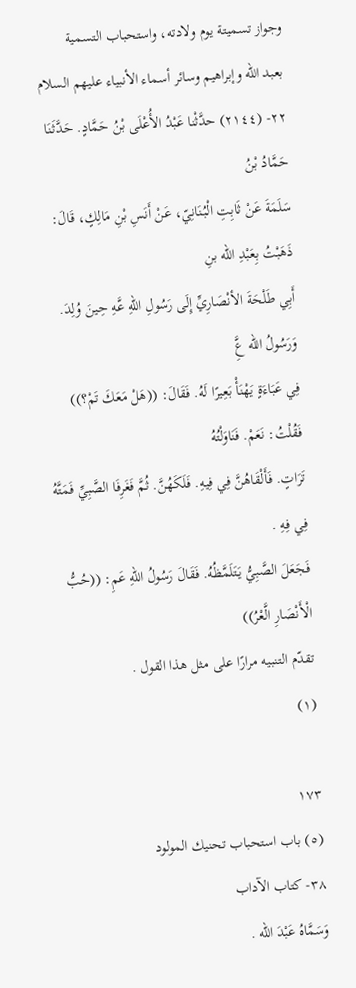وجواز تسميتة يوم ولادته، واستحباب التسمية
بعبد الله وإبراهيم وسائر أسماء الأنبياء عليهم السلام
٢٢- (٢١٤٤) حدَّثْنا عَبْدُ الأُعْلَى بْنُ حَمَّادٍ. حَدَّثَنَا حَمَّادُ بْنُ
سَلَمَةَ عَنْ ثَابِتِ الْبُنَانِيّ، عَنْ أَنَسِ بْنِ مَالِكٍ، قَالَ: ذَهَبْتُ بِعَبْدِ الله بنِ
أَبِي طَلْحَةَ الأنْصَارِيِّ إِلَى رَسُولِ اللهِ عَّهِ حِينَ وُلِدَ. وَرَسُولُ الله عَِّ
فِي عَبَاءَةٍ يَهْنَأْ بَعِيرًا لَهُ. فَقَالَ: ((هَلْ مَعَكَ تَمْ؟)) فَقُلْتُ: نَعَمْ. فَنَاوَلْتُهُ
تَرَاتٍ. فَأَلْقَاهُنَّ فِي فِيهِ. فَلَكَهُنَّ. ثُمَّ فَغَرِفَا الصَّبِيِّ فَمَتَّهُ فِي فِهِ .
فَجَعَلَ الصَّبِيُّ يَتَلَمَّظُهُ. فَقَالَ رَسُولُ اللهِ عَمِ: ((حُبُّ الْأَنْصَارِ الَّعْرُ))
تقدّم التنبيه مرارًا على مثل هذا القول .
(١)

١٧٣
(٥) باب استحباب تحنيك المولود
٣٨- كتاب الآداب
وَسَمَّاهُ عَبْدَ الله .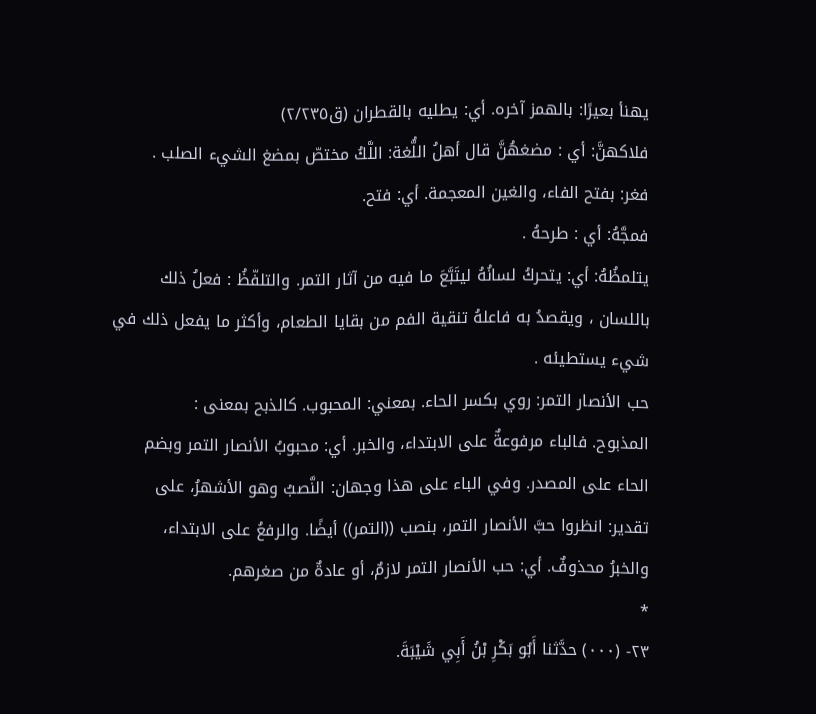يهنأ بعيرًا: بالهمز آخره. أي: يطليه بالقطران (ق٢/٢٣٥)
فلاكهنَّ: أي : مضغهُنَّ قال أهلُ اللُّغة: اللَّكُ مختصّ بمضغ الشيء الصلب .
فغر: بفتح الفاء، والغين المعجمة. أي: فتح.
فمجَّهُ: أي : طرحهُ .
يتلمظُهُ: أي: يتحركُ لسانُهُ ليتَبَّعَ ما فيه من آثار التمر. والتلفّظُ : فعلُ ذلك
باللسان ، ويقصدُ به فاعلهُ تنقية الفم من بقايا الطعام، وأكثر ما يفعل ذلك في
شيء يستطيئه .
حب الأنصار التمر: روي بكسر الحاء. بمعني: المحبوب. كالذبح بمعنى :
المذبوح. فالباء مرفوعةٌ على الابتداء، والخبر. أي: محبوبُ الأنصار التمر وبضم
الحاء على المصدر. وفي الباء على هذا وجهان: النَّصبُ وهو الأشهرُ، على
تقدير: انظروا حبَّ الأنصار التمر، بنصب ((التمر)) أيضًا. والرفعُ على الابتداء،
والخبرُ محذوفٌ. أي: حب الأنصار التمر لازمٌ، أو عادةٌ من صغرهم.
*
٢٣- (٠٠٠) حدَّثنا أَبُو بَكْرِ بْنُ أَبِي شَيْبَةَ.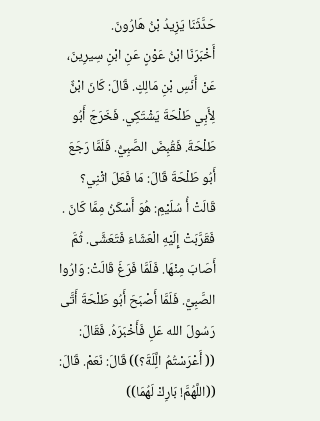حَدَّثَنَا يَزِيدُ بْنُ هَارُونَ.
أَخْبَرَنَا ابْنُ عَوْنٍ عَنِ ابْنِ سِيرِينَ، عَنْ أَنَسِ بْنِ مَالِكٍ. قَالَ: كَانَ ابْنٌّ
لِأَبِي طَلْحَةَ يَشْتَكِي. فَخَرَجَ أَبُو طَلْحَةَ. فَقُبِضَ الصَّبِيُّ. فَلَمَّا رَجَعَ
أَبُو طَلْحَةَ قَالَ: مَا فَعَلَ اثْنِي؟ قَالَتْ أُ سُلَيْمِ: هُوَ أَسْكَنُ مِمَّا كَانَ .
فَقَرَّبَتْ إِلَيْهِ الْعَشَاءَ فَتَعَشَّى. ثُمَّ أَصَابَ مِنْهَا. فَلَمَّا فَرَغَ قَالَتْ: وَارُوا
الصَّبِيَّ. فَلَمَّا أَصْبَحَ أَبُو طَلْحَةَ أَتَّى رَسُولَ الله عَلِ فَأَخْبَرَهُ. فَقَالَ:
(( أَعْرَسْتُمُ الَِّلَةَ؟)) قَالَ: نَعَمْ. قَالَ: ((اللَّهُمَّ! بَارِكْ لَهُمَا))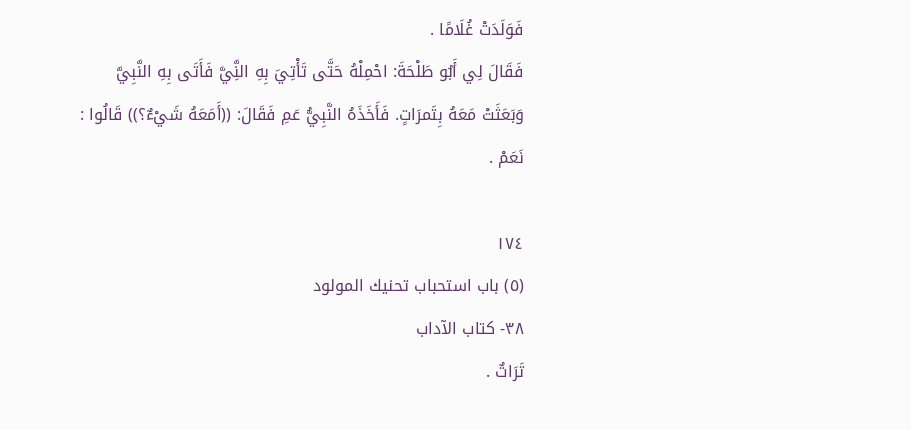فَوَلَدَتْ غُلَامًا .
فَقَالَ لِي أَبُو طَلْحَةَ: احْمِلْهُ حَتَّى تَأْتِيَ بِهِ النَِّيَّ فَأَتَى بِهِ النَّبِيَّ
وَبَعَثَتْ مَعَهُ بِتَمرَاتٍ. فَأَخَذَهُ النَّبِيُّ عَمِ فَقَالَ: ((أَمَعَهُ شَيْءٌ؟)) قَالُوا : نَعَمْ .

١٧٤
(٥) باب استحباب تحنيك المولود
٣٨- كتاب الآداب
تَرَاتٌ .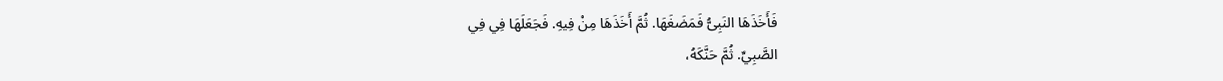فَأَخَذَهَا النَبِىُّ فَمَضَغَهَا. ثُمَّ أَخَذَهَا مِنْ فِيهِ. فَجَعَلَهَا فِي فِي
الصَّبِيِّ. ثُمَّ حَنَّكَهُ،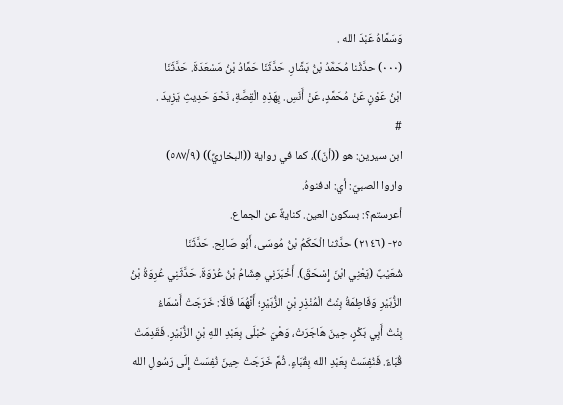وَسَمَّاهُ عَبْدَ الله .
(٠٠٠) حدَّثْنا مُحَمَّدُ بْنُ بَشَّارِ. حَدَّثَنَا حَمَّادُ بْنُ مَسْعَدَةَ. حَدَّثَنَا
ابْنُ عَوْنٍ عَنْ مُحَمَّدٍ، عَنْ أَنَسِ. بِهَذِهِ الْقِصَّةِ، نَحْوَ حَدِيثِ يَزِيدَ .
#
ابن سيرين: هو ((أنّ))، كما في رواية ((البخاريِّ)) (٥٨٧/٩)
واروا الصبيّ: أي: ادفنوهُ.
أعرستم؟: بسكون العين. كنايةٌ عن الجماع.
٢٥- (٢١٤٦) حدَّثنا الْحَكَمُ بْنُ مُوسَى، أَبُو صَالِح. حَدَّثَنَا
شُعَيْبٌ (يَعْنِي ابْنَ إِسْحَقَ). أَخْبَرَنِي هِشَامُ بْنُ عُرْوَةَ. حَدَّثَنِي عُرِوَةُ بْنُ
الزُّبَيْرِ وَفَاطِمَةُ بِنْتُ الْمُنْذِرِ بْنِ الزُّبَيْرِ؛ أَنَّهُمَا قَالَا: خَرَجَتْ أَسْمَاءُ
بِنْتُ أَبِي بَكْرٍ، حِينَ هَاجَرَتْ، وَهْيَ حُبْلَى بِعَبْدِ اللهِ بْنِ الزُّبَيْرِ. فَقَدِمَتْ
قُبَاءٌ. فَنُفِسَتْ بِعَبْدِ الله بِقُبَاءٍ. ثُمَّ خَرَجَتْ حِينَ نُفِسَتْ إِلَى رَسُولِ الله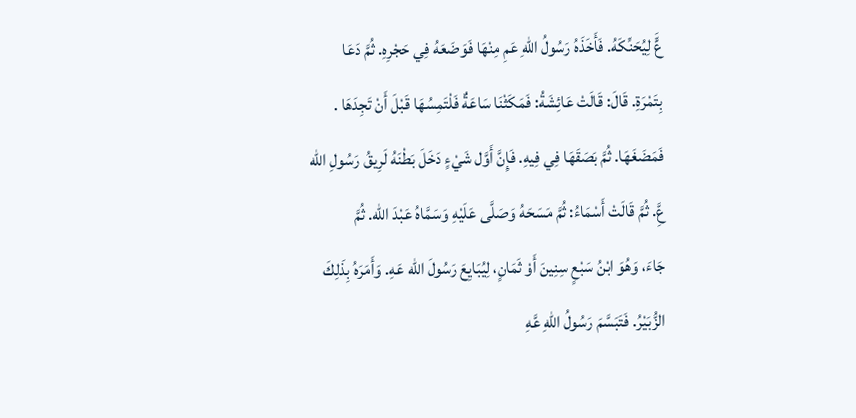عٍَّ لِيُحَنِّكَهُ. فَأَخَذَهُ رَسُولُ اللهِ عَمِ مِنْهَا فَوَضَعَهُ فِي حَجْرِهِ. ثُمَّ دَعَا
بِتَمْرَةِ. قَالَ: قَالَتْ عَائِشَةُ: فَمَكَثْنَا سَاعَةٌ فَلْتَمِسُهَا قَبْلَ أَنْ تَجِدَهَا .
فَمَضَغَهَا. ثُمَّ بَصَقَهَا فِي فِيهِ. فَإِنَّ أَوَّل شَيْءٍ دَخَلَ بَطْنَهُ لَرِيقُ رَسُولِ الله
عَِّ. ثُمَّ قَالَتْ أَسْمَاءُ: ثُمَّ مَسَحَهُ وَصَلَّى عَلَيْهِ وَسَمَّاهُ عَبْدَ الله. ثُمَّ
جَاءَ، وَهُوَ ابْنُ سَبْعٍ سِنِينَ أَوْ ثَمَانٍ، لِيُبَايِعَ رَسُولَ الله عَهِ. وَأَمَرَهُ بِذَلِكَ
الزُّبَيْرُ. فَتَبَسَّمَ رَسُولُ اللهِ عَّهِ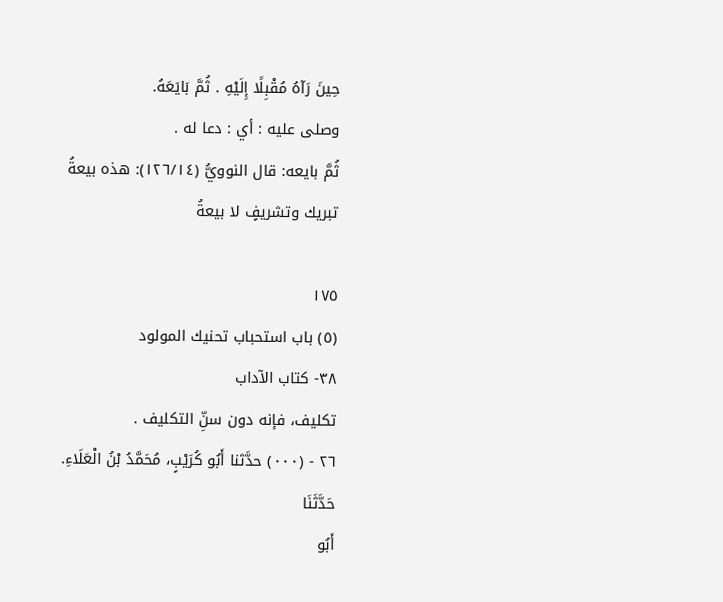حِينَ رَآهُ مُقْبِلًا إِلَيْهِ . ثُمَّ بَايَعَهُ.
وصلى عليه : أي : دعا له .
ثُمَّ بايعه: قال النوويُّ (١٢٦/١٤): هذه بيعةُ تبريك وتشريفٍ لا بيعةُ

١٧٥
(٥) باب استحباب تحنيك المولود
٣٨- كتاب الآداب
تكلیف، فإنه دون سنِّ التكليف .
٢٦ - (٠٠٠) حدَّثنا أَبُو كُرَيْبٍ، مُحَمَّدُ بْنُ الْعَلَاءِ. حَدَّثَنَا
أَبُو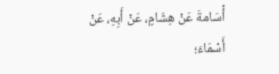أْسَامةَ عَنْ هِشَامٍ، عَنْ أَبِهِ، عَنْ أَسْمَاءَ؛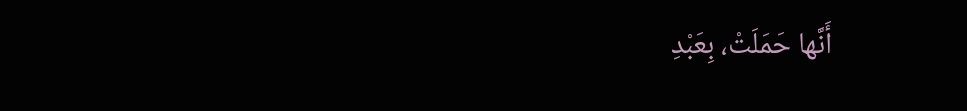أَنَّها حَمَلَتْ، بِعَبْدِ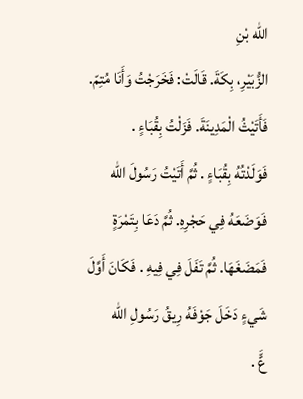الله بْنِ
الزُّبَيْرِ، بِكَةَ. قَالَتْ: فَخَرَجْتُ وَأَنَا مُتِمّ. فَأَتَيْثُ الْمَدِينَةَ. فَزَلْتُ بِقُبَاءٍ .
فَوَلَدْتُهُ بِقُبَاءٍ . ثُمَّ أَتَيْتُ رَسُولَ الله فَوَضَعَهُ فِي حَجْرِهِ. ثُمَّ دَعَا بِتَمْرَةٍ
فَمَضَغَهَا. ثُمَّ تَفَلَ فِي فِيهِ . فَكَانَ أَوَّلَ شَيءٍ دَخَلَ جَوْفَهُ رِيقُ رَسُولِ الله
عٍَّ .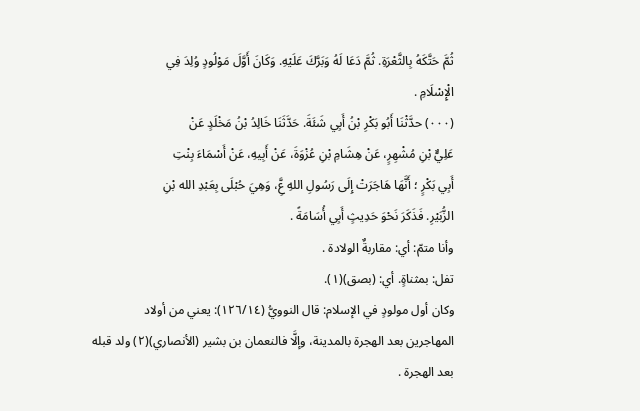ثُمَّ حَتَّكَهُ بِالثَّعْرَةِ. ثُمَّ دَعَا لَهُ وَبَرَّكَ عَلَيْهِ. وَكَانَ أَوَّلَ مَوْلُودٍ وُلِدَ فِي
الْإِسْلَامِ .
(٠٠٠) حدَّثْنَا أَبُو بَكْرِ بْنُ أَبِي شَئَةَ. حَدَّثَنَا خَالِدُ بْنُ مَخْلَدٍ عَنْ
عَلِيٌّ بْنِ مُشْهِرٍ، عَنْ هِشَامِ بْنِ عُزْوَةَ، عَنْ أَبِيهِ، عَنْ أَسْمَاءَ بِنْتِ
أَبِي بَكْرٍ ؛ أَنَّهَا هَاجَرَتْ إِلَى رَسُولِ اللهِ عَِّ، وَهِيَ حُبْلَى بِعَبْدِ الله بْنِ
الزُّبَيْرِ. فَذَكَرَ نَحْوَ حَدِيثٍ أَبِي أُسَامَةً .
وأنا متمّ: أي: مقاربةٌ الولادة .
تفل: بمثناةٍ. أي: (بصق)(١).
وكان أول مولودٍ في الإسلام: قال النوويُّ (١٢٦/١٤): يعني من أولاد
المهاجرين بعد الهجرة بالمدينة، وإلَّا فالنعمان بن بشير (الأنصاري)(٢) ولد قبله
بعد الهجرة .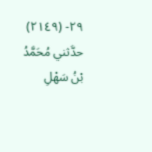٢٩- (٢١٤٩) حدَّثني مُحَمَّدُ بْنُ سَهْلِ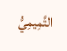التَّمِيمِيُّ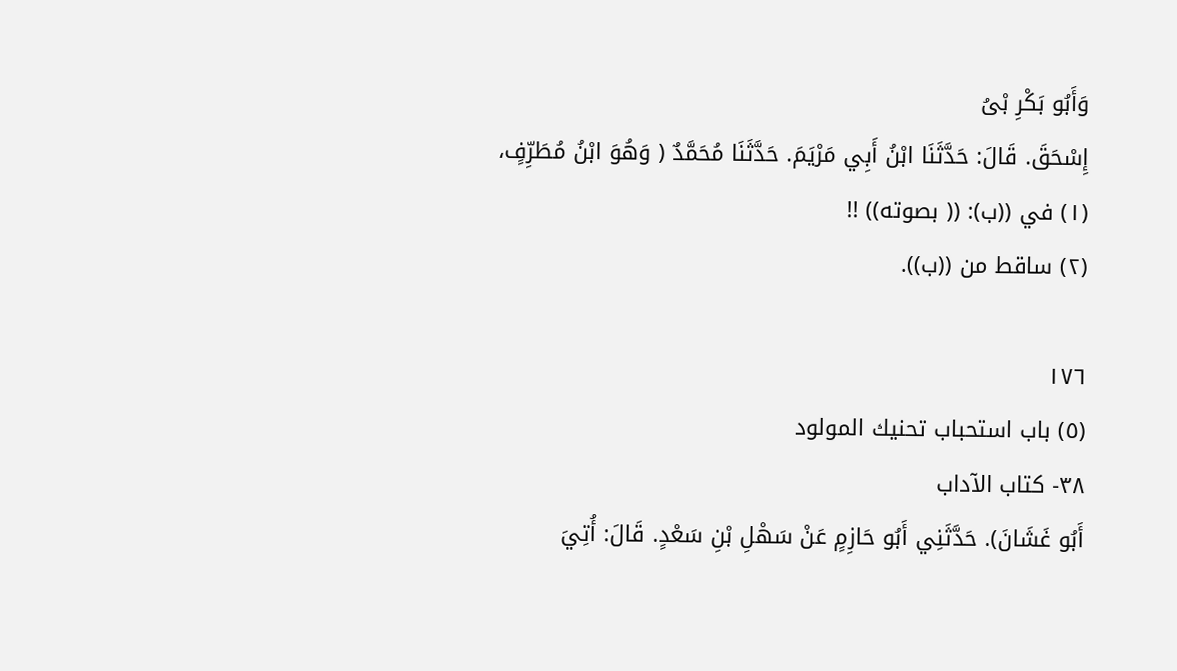وَأَبُو بَكْرِ بْىُ
إِسْحَقَ. قَالَ: حَدَّثَنَا ابْنُ أَبِي مَرْيَمَ. حَدَّثَنَا مُحَمَّدٌ ( وَهُوَ ابْنُ مُطَرِّفٍ،
(١) في ((ب): (( بصوته)) !!
(٢) ساقط من ((ب)).

١٧٦
(٥) باب استحباب تحنيك المولود
٣٨- كتاب الآداب
أَبُو غَشَانَ). حَدَّثَنِي أَبُو حَازِمٍ عَنْ سَهْلِ بْنِ سَعْدٍ. قَالَ: أُتِيَ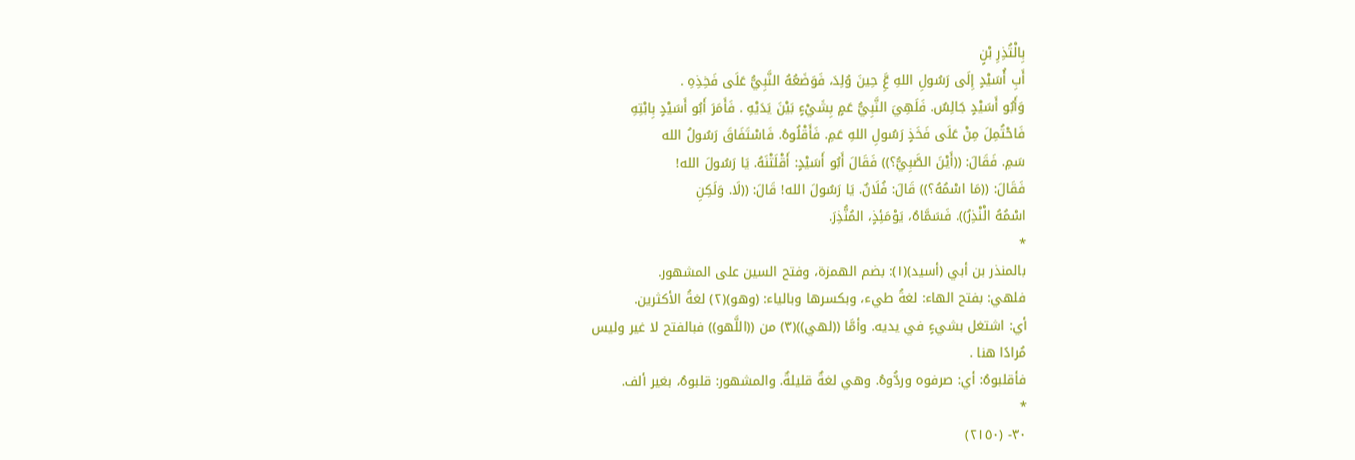بِالْتُذِرِ بْنٍ
أَبِ أُسَيْدٍ إِلَى رَسُولِ اللهِ عَِّ حِينَ وُلِدَ، فَوَضَعُهُ النَّبِيُّ عَلَى فَخِذِهِ .
وَأَبُو أَسَيْدٍ جَالِسٌ. فَلَهِيَ النَّبِيُّ عَمٍ بِشَيْءٍ بَيْنَ يَدَيْهِ . فَأَمَرَ أَبُو أَسَيْدٍ بِابْتِهِ
فَاحْتُمِلَ مِنْ عَلَى فَخَذٍ رَسُولِ اللهِ عَمِ. فَأَقْلُوهُ. فَاسْتَفَاقَ رَسُولُ الله
سَمِ. فَقَالَ: ((أَيْنَ الصَّبِيُّ؟)) فَقَالَ أَبُو أَسَيْدٍ: أَقْلَتْنَهُ. يَا رَسُولَ الله!
فَقَالَ: ((مَا اسْمُهُ؟)) قَالَ: فُلَانٌ. يَا رَسُولَ الله! قَالَ: ((لَا. وَلَكِنِ
اسْمُهُ الْنْذِرُ)). فَسَمَّاهُ، يَوْمَئِذٍ، المُنُّذِرَ.
*
بالمنذر بن أبي (أسيد)(١): بضم الهمزة، وفتح السين على المشهور.
فلهي: بفتح الهاء: لغةُ طيء، وبكسرها وبالياء: (وهو)(٢) لغةُ الأكثرين.
أي: اشتغل بشيءٍ في يديه. وأمَّا ((لهي))(٣) من ((اللَّهو)) فبالفتح لا غير وليس
مُرادًا هنا .
فأقلبوهُ: أي: صرفوه وردُّوهُ. وهي لغةٌ قليلةٌ. والمشهور: قلبوهُ، بغير ألف.
*
٣٠- (٢١٥٠)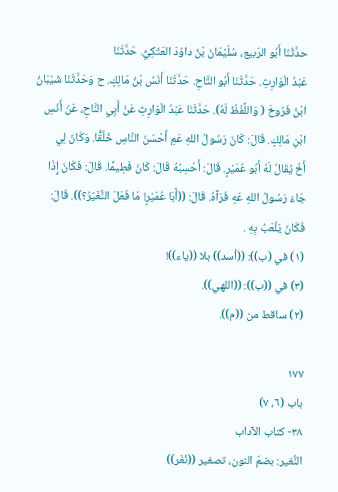حدَّثْنَا أَبُو الرّبيع، سُلَيْمَانَ بْنُ داوُدَ العَتَكِيُّ. حَدَّثَنَا
عَبْدُ الْوَارِثِ. حَدَّثَنَا أَبُو التَّاحِ. حَدَّثَنَا أَنَسُ بْنُ مَالِكٍ. ح وَحَدَّثَنَا شَيْبَانُ
ابْنُ فَرُوخَ ( وَاللَّفْظُ لَهُ). حَدَّثَنَا عَبْدُ الْوَارِثِ عَنْ أَبِي النَّاحِ، عَنْ أَنَسِ
ابْنِ مَالِكٍ. قَالَ: كَانَ رَسُولُ اللهِ عَمِ أَحْسَنَ النَّاسِ خُلُقًّا. وَكَانَ لِي
أَخُ يُقَالُ لَهُ أَبُو عُمَيْرٍ. قَالَ: أَحْسِبُهُ قَالَ: كَانَ فَطِيمًا. قَالَ: فَكَانَ إِذَا
جَاءَ رَسُولُ اللهِ عَهِ فَرَآهُ. قَالَ: ((أَبَا عُمَيْرٍ! مَا فَعَلَ النُّغَيْرُ؟)). قَالَ:
فَكَانَ يَلْعَبُ بِهِ .
(١) في (ب)): ((أسد)) بلا ((ياء))!
(٣) في ((ب)): ((اللهي)).
(٢) ساقط من ((م)).

١٧٧
باب (٦، ٧)
٣٨- كتاب الآداب
النُّغير: بضمّ النون، تصغير ((نُغَر))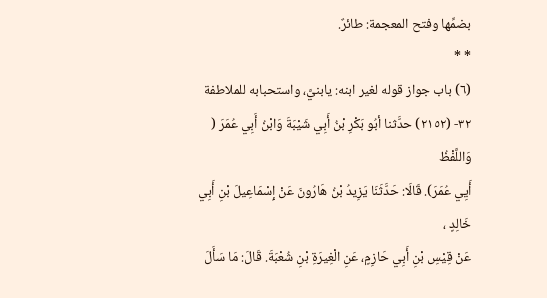بضمِّها وفتح المعجمة: طائرٌ.
* *
(٦) باب جواز قوله لغير ابنه: يابنيَّ، واستحبابه للملاطفة
٣٢- (٢١٥٢) حدَّثنا أبُو بَكْرِ بْنُ أَبِي شَيْبَةَ وَابْنُ أَبِي عُمَرَ ( وَاللَّفْظُ
أَيِي عُمَرَ). قَالَا: حَدَّثَنَا يَزِيدُ بْنُ هَارُونَ عَنْ إِسْمَاعِيلَ بْنِ أَبِي خَالِدٍ ،
عَنْ قِيْسِ بْنِ أَبِي حَازِمٍ، عَنِ الْغِيرَةِ بْنِ شُعْبَةَ. قَالَ: مَا سَأَلَ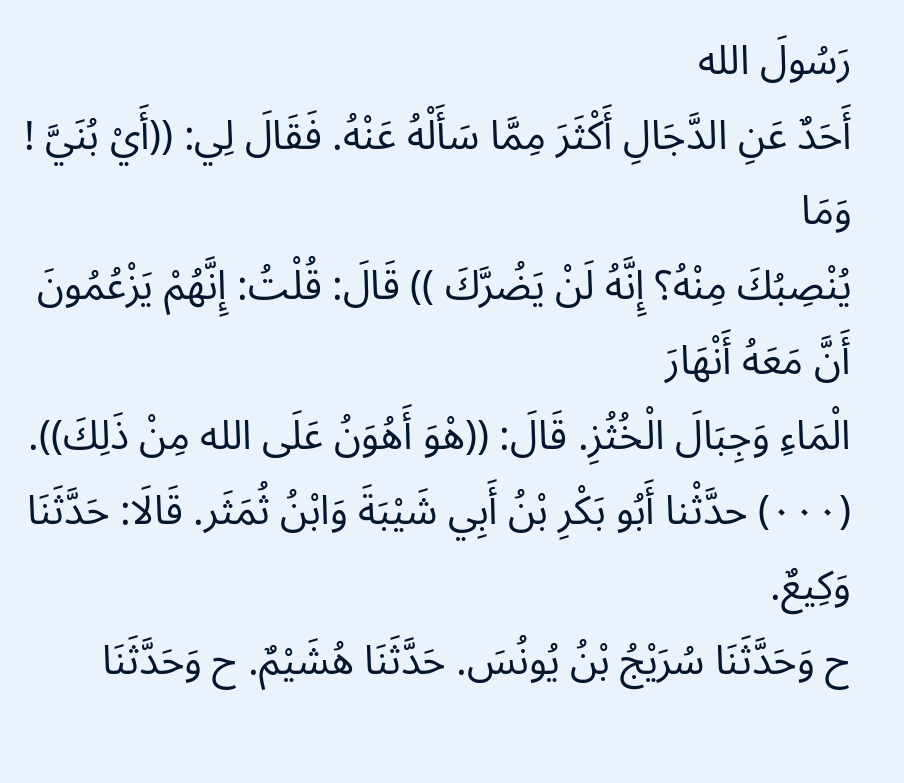رَسُولَ الله
أَحَدٌ عَنِ الدَّجَالِ أَكْثَرَ مِمَّا سَأَلْهُ عَنْهُ. فَقَالَ لِي: ((أَيْ بُنَيَّ ! وَمَا
يُنْصِبُكَ مِنْهُ؟ إِنَّهُ لَنْ يَضُرَّكَ )) قَالَ: قُلْتُ: إِنَّهُمْ يَزْعُمُونَ أَنَّ مَعَهُ أَنْهَارَ
الْمَاءِ وَجِبَالَ الْخُثُزِ. قَالَ: ((هْوَ أَهُوَنُ عَلَى الله مِنْ ذَلِكَ)).
(٠٠٠) حدَّثْنا أَبُو بَكْرِ بْنُ أَبِي شَيْبَةَ وَابْنُ ثُمَثَر. قَالَا: حَدَّثَنَا وَكِيعٌ.
ح وَحَدَّثَنَا سُرَيْجُ بْنُ يُونُسَ. حَدَّثَنَا هُشَيْمٌ. ح وَحَدَّثَنَا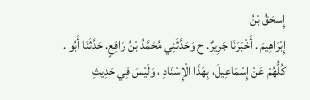إِسحَقُ بْنُ
إِبْرَاهِيمَ . أَخْبَرَنَا جَرِيرٌ. ح وَحَدَّثَنِي مُحَمَّدُ بْنُ رَافِعٍ. حَدَّثَنَا أَبُو .
كُلُّهُمْ عَنْ إِسْمَاعِيلَ، بِهَذَا الْإِسْنَادِ ، وَلَيْسَ فِي حَدِيثِ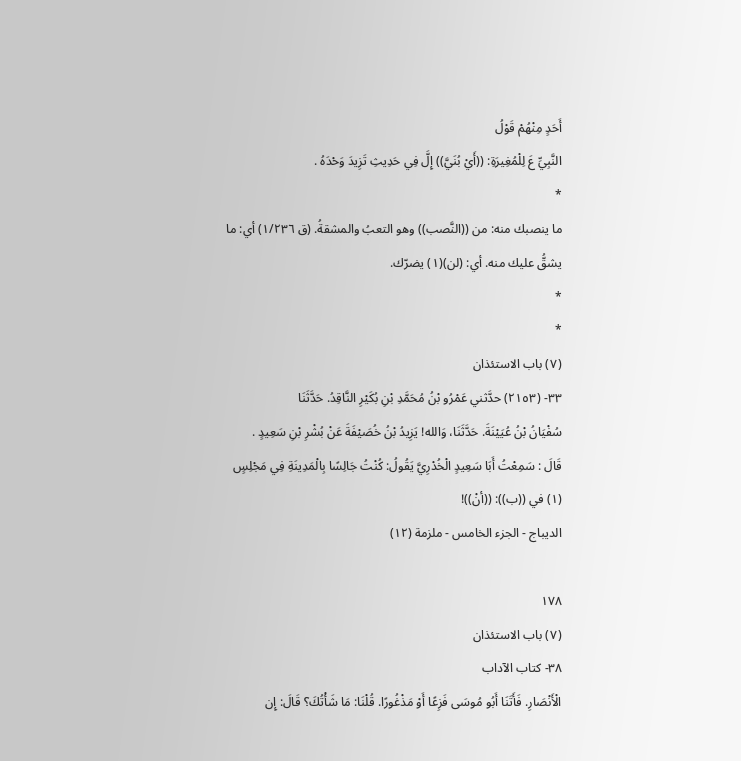أَحَدٍ مِنْهُمْ قَوْلُ
النَّبِيِّ عَ لِلْمُغِيرَةِ: ((أَيْ بُنَيَّ)) إِلَّ فِي حَدِيثِ تَزِيدَ وَحْدَهُ .
*
ما ينصبك منه: من ((النَّصب)) وهو التعبُ والمشقةُ. (ق ١/٢٣٦) أي: ما
يشقُّ عليك منه. أي: (لن)(١) يضرّك.
*
*
(٧) باب الاستئذان
٣٣- (٢١٥٣) حدَّثني عَمْرُو بْنُ مُحَمَّدِ بْنِ بُكَيْرِ النَّاقِدُ. حَدَّثَنَا
سُفْيَانُ بْنُ عُيَيْنَةَ. حَدَّثَنَا، وَالله! يَزِيدُ بْنُ خُصَيْفَةَ عَنْ بُشْرِ بْنِ سَعِيدٍ .
قَالَ : سَمِعْتُ أَبَا سَعِيدٍ الْخُدْرِيَّ يَقُولُ: كُنْتُ جَالِسًا بِالْمَدِينَةِ فِي مَجْلِسٍ
(١) في ((ب)): ((أنْ))!
الديباج - الجزء الخامس - ملزمة (١٢)

١٧٨
(٧) باب الاستئذان
٣٨- كتاب الآداب
الْأَنْصَارِ. فَأَتَنَا أَبُو مُوسَى فَزِعًا أَوْ مَذْغُورًا. قُلْنَا: مَا شَأْتُكَ؟ قَالَ: إِن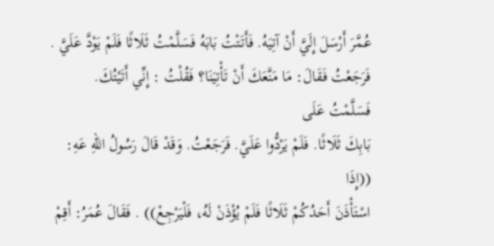عُمَّرَ أَرْسَلَ إِلَيَّ أَنْ آتِيَهُ. فَأَتَتْتُ بَابَهُ فَسَلَّمْتُ ثَلَاثًا فَلَمْ يَوْدَّ عَلَيَّ .
فَرَجَعْتُ فَقَالَ: مَا مَنَّعَكَ أَنْ تَأْتِيَنَا؟ فَقُلْتُ : إِنِّي أَتَيْتُكَ. فَسَلَّمْتُ عَلَى
بَابِكَ ثَلَاثًا. فَلَمْ يَرْدُّوا عَلَيَّ. فَرَجَعْتُ. وَقَدْ قَالَ رَسُولُ اللهِ عَهِ: ((إِذَا
اسْتَأْذَنَ أَحَدُكُمْ ثَلَاثًا فَلَمْ يُؤْذَنْ لَهُ، فَلْيَرْجِعْ)) . فَقَالَ عُمَرُ: أَقِمْ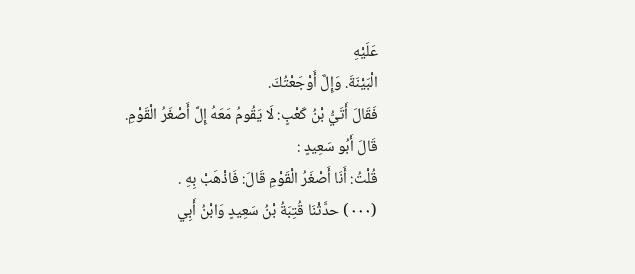عَلَيْهِ
الْبَيْنَةَ. وَإِلَّ أَوْجَعْتُكَ.
فَقَالَ أَتَيُّ بْنُ كَعْبٍ: لَا يَقُومُ مَعَهُ إِلَّ أَصْغَرُ الْقَوْمِ. قَالَ أَبُو سَعِيدٍ :
قُلْتُ: أَنَا أَصْغَرُ الْقَوْمِ قَالَ: فَاذْهَبْ بِهِ .
(٠٠٠) حدَّثْنَا قُتِبَةُ بْنُ سَعِيدٍ وَابْنُ أَبِي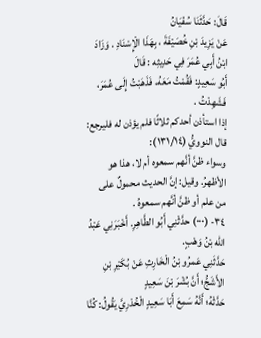قَالَ: حَدَّثَنَا سُفْيَانُ
عَنْ يَزِيدَ بْنِ خُصَيْفَةَ ، بِهَذَا الْإِسْنَادِ . وَزَادَ ابْنُ أَبِي عُمَرَ فِي حَدِيثِه : قَالَ
أَبُو سَعِيدٍ: فَقُمْتُ مَعَهُ، فَذَهَبْتُ إِلَى عُمَرَ، فَشَهِدْتُ .
إذا استأذن أحدكم ثلاثًا فلم يؤذن له فليرجع: قال النوويُّ (١٣١/١٤):
وسواء ظنَّ أنَّهم سمعوه أم لا، هذا هو الأظهرُ. وقيل: إنَّ الحديث محمولٌ على
من علم أو ظنَّ أنَّهم سمعوهُ .
٣٤- (٠٠٠) حدَّثْنِي أَبُو الطَّاهِرِ. أَخْبَرَنِي عَبْدُ الله بْنُ وَهْبٍ.
حَدَّثَنِي عَمرُو بْنُ الْخَارِثِ عَنْ بُكَيْرِ بْنِ الأَشَجُّ؛ أَنَّ بُشْرَ بْنَ سَعِيدٍ
حَدَّثْهُ؛ أَنَّهُ سَمِعَ أَبَا سَعِيدٍ الْخُدْرِيَّ يَقُولُ: كُنَّا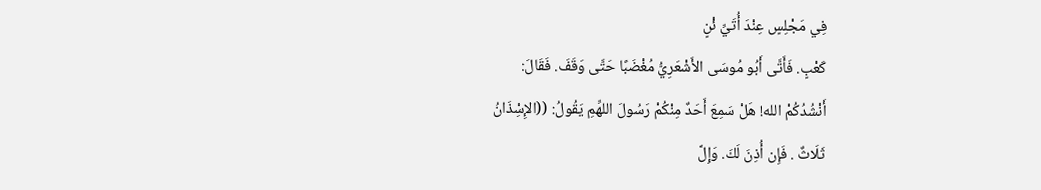فِي مَجْلِسٍ عِنْدَ أُتَيِّ ئْنٍ
كَعْبٍ. فَأَتَّى أَبُو مُوسَى الأَشْعَرِيُّ مُغْضَبًا حَتَّى وَقَفَ. فَقَالَ:
أَنْشُدُكُمْ الله! هَلْ سَمِعَ أَحَدٌ مِنْكُمْ رَسُولَ اللهِّمِ يَقُولُ: ((الإِسِْذَانُ
ثَلَاثٌ . فَإِن أُذِنَ لَكَ. وَإِلَّ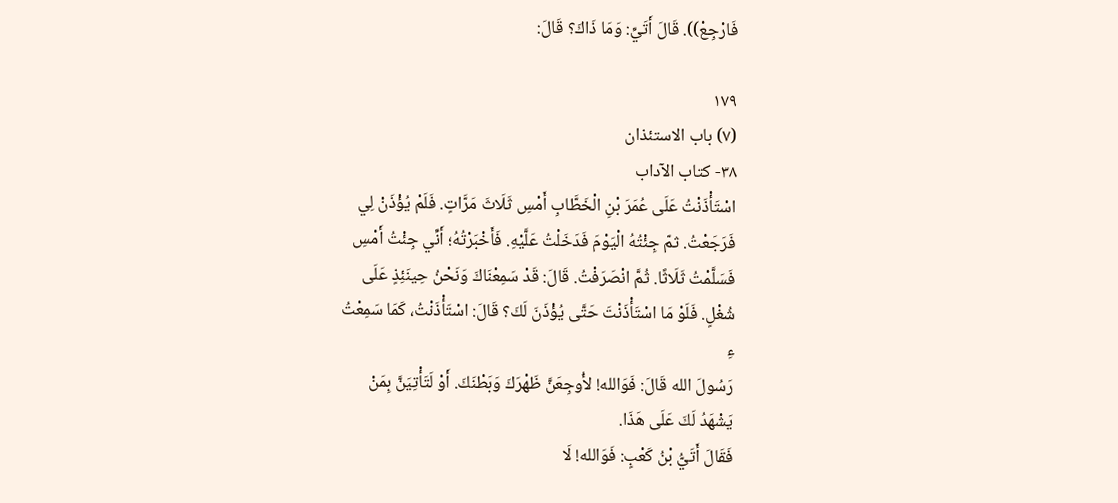فَارْجِعْ)). قَالَ أَتَيِّ: وَمَا ذَاكَ؟ قَالَ:

١٧٩
(٧) باب الاستئذان
٣٨- كتاب الآداب
اسْتَأْذَنْتُ عَلَى عُمَرَ بْنِ الْخَطَّابِ أَمْسِ ثَلَاثَ مَرَّاتٍ. فَلَمْ يُؤْذَنْ لِي
فَرَجَعْتُ. ثمّ جِئْتُهُ الْيَوْمَ فَدَخَلْتُ عَلَّيْهِ. فَأَخْبَرْتُهُ؛ أَنِّي جِئْتُ أَمْسِ
فَسَلَّمْتُ ثَلَاثًا. ثُمَّ انْصَرَفْتُ. قَالَ: قَدْ سَمِعْنَاكَ وَنَحْنُ حِينَئِذٍ عَلَى
شُغْلٍ. فَلَوْ مَا اسْتَأْذَنْتَ حَتَّى يُؤْذَنَ لَكَ؟ قَالَ: اسْتَأْذَنْتُ، كَمَا سَمِعْتُ
ءِ
رَسُولَ الله قَالَ: فَوَالله! لأُوجِعَنَّ ظَهْرَكَ وَبَطْنَكَ. أَوْ لَتَأْتِيَنَّ بِمَنْ
يَشْهَدُ لَكَ عَلَى هَذَا.
فَقَالَ أَتَيُّ بْنُ كَعْبٍ: فَوَالله! لَا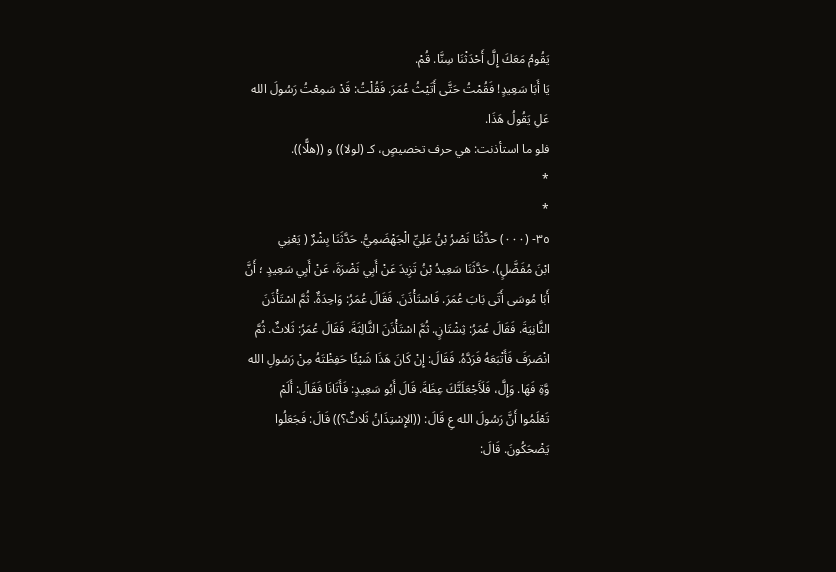يَقُومُ مَعَكَ إِلَّ أَحْدَثْنَا سِنَّا. قُمْ.
يَا أَبَا سَعِيدٍ! فَقُمْتُ حَتَّى أَتَيْثُ عُمَرَ. فَقُلْتُ: قَدْ سَمِعْتُ رَسُولَ الله
عَلِ يَقُولُ هَذَا.
فلو ما استأذنت: هي حرف تخصيصٍ، كـ (لولا)) و ((هلًّا)).
*
*
٣٥- (٠٠٠) حدَّثْنَا نَصْرُ بْنُ عَلِيِّ الْجَهْضَمِيُّ. حَدَّثَنَا بِشْرٌ ( يَعْنِي
ابْنَ مُفَضَّلٍ). حَدَّثَنَا سَعِيدُ بْنُ تَزِيدَ عَنْ أَبِي نَضْرَةَ، عَنْ أَبِي سَعِيدٍ ؛ أَنَّ
أَبَا مُوسَى أَتَى بَابَ عُمَرَ. فَاسْتَأْذَنَ. فَقَالَ عُمَرُ: وَاحِدَةٌ. ثُمَّ اسْتَأْذَنَ
الثَّانِيَةَ. فَقَالَ عُمَرُ: ثِشْتَانٍ. ثُمَّ اسْتَأْذَنَ الثَّالِثَةَ. فَقَالَ عُمَرُ: ثَلاثٌ. ثُمَّ
انْصَرَفَ فَأَتْبَعَهُ فَرَدَّهُ. فَقَالَ: إِنْ كَانَ هَذَا شَيْئًا حَفِظْتَهُ مِنْ رَسُولِ الله
وَّةِ فَهَا. وَإِلَّ، فَلَأَجْعَلَتَّكَ عِظَةَ. قَالَ أَبُو سَعِيدٍ: فَأَتَانَا فَقَالَ: أَلَمْ
تَعْلَمُوا أَنَّ رَسُولَ الله عِ قَالَ: ((الإِسْتِذَانُ ثَلاثٌ؟)) قَالَ: فَجَعَلُوا
يَضْحَكُونَ. قَالَ: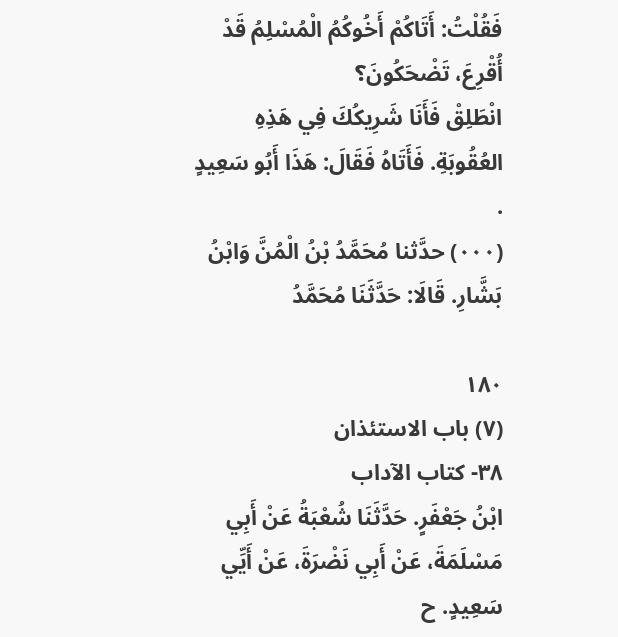فَقُلْتُ: أَتَاكُمْ أَخُوكُمُ الْمُسْلِمُ قَدْ أُقْرِعَ، تَضْحَكُونَ؟
انْطَلِقْ فَأَنَا شَرِيكُكَ فِي هَذِهِ العُقُوبَةِ. فَأَتَاهُ فَقَالَ: هَذَا أَبُو سَعِيدٍ .
(٠٠٠) حدَّثنا مُحَمَّدُ بْنُ الْمُنَّ وَابْنُ بَشَّارِ. قَالَا: حَدَّثَنَا مُحَمَّدُ

١٨٠
(٧) باب الاستئذان
٣٨- كتاب الآداب
ابْنُ جَعْفَرٍ. حَدَّثَنَا شُعْبَةُ عَنْ أَبِي مَسْلَمَةَ، عَنْ أَبِي نَضْرَةَ، عَنْ أَيِّي
سَعِيدٍ. ح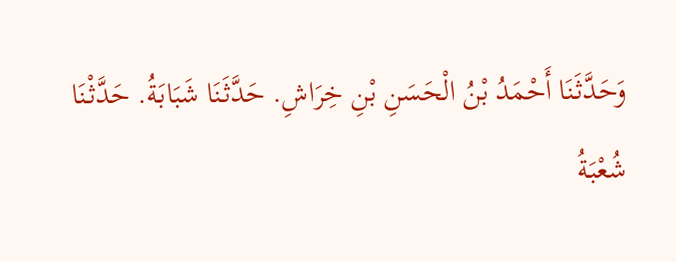وَحَدَّثَنَا أَحْمَدُ بْنُ الْحَسَنِ بْنِ خِرَاشِ. حَدَّثَنَا شَبَابَةُ. حَدَّثْنَا
شُعْبَةُ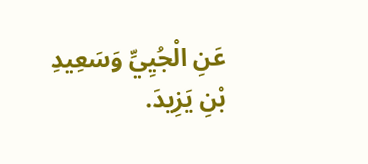عَنِ الْجُيِيِّ وَسَعِيدِ بْنِ يَزِيدَ.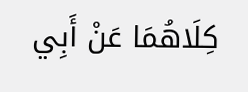كِلَاهُمَا عَنْ أَبِي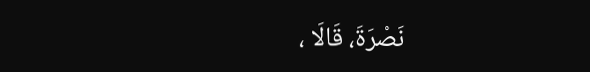نَصْرَةَ، قَالَا ،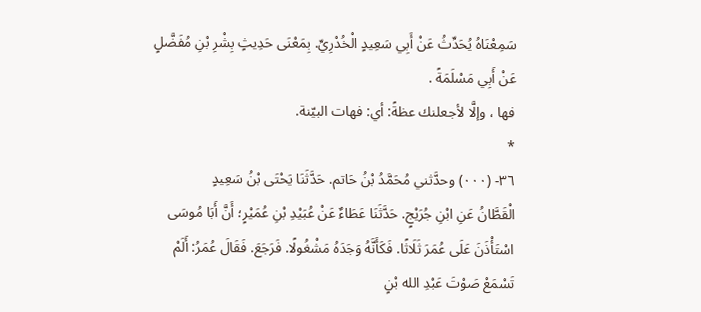سَمِعْنَاهُ يُحَدِّثُ عَنْ أَبِي سَعِيدٍ الْخُدْرِيِّ. بِمَعْنَى حَدِيثٍ بِشْرِ بْنِ مُفَضَّلٍ
عَنْ أَبِي مَسْلَمَةً .
فها ، وإلَّا لأجعلنك عظةً: أي: فهات البيّنة.
*
٣٦- (٠٠٠) وحدَّثني مُحَمَّدُ بْنُ حَاتم. حَدَّثَنَا يَحْتَى بْنُ سَعِيدٍ
الْقَطَّانُ عَنِ ابْنِ جُرَيْجٍ. حَدَّثَنَا عَطَاءٌ عَنْ عُبَيْدِ بْنِ عُمَيْرٍ؛ أَنَّ أَبَا مُوسَى
اسْتَأْذَنَ عَلَى عُمَرَ ثَلَاثًا. فَكَأَنَّهُ وَجَدَهُ مَشْغُولًا. فَرَجَعَ. فَقَالَ عُمَرُ: أَلَمْ
تَسْمَعْ صَوْتَ عَبْدِ الله بْنٍ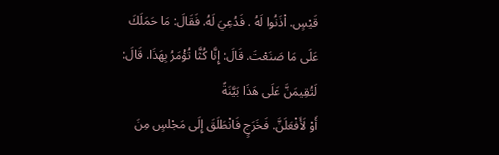قَيْسٍ. اْذَنُوا لَهُ . فَدُعِيَ لَهُ. فَقَالَ: مَا حَمَلَكَ
عَلَى مَا صَنَعْتَ. قَالَ: إِنَّا كُثَّا تُؤْمَرُ بِهَذَا. قَالَ: لَتُقِيمَنَّ عَلَى هَذَا بَيَّنَةً
أَوْ لَأَفْعَلَنَّ. فَخَرَجٍ فَانْطَلَقَ إِلَى مَجْلسٍ مِنَ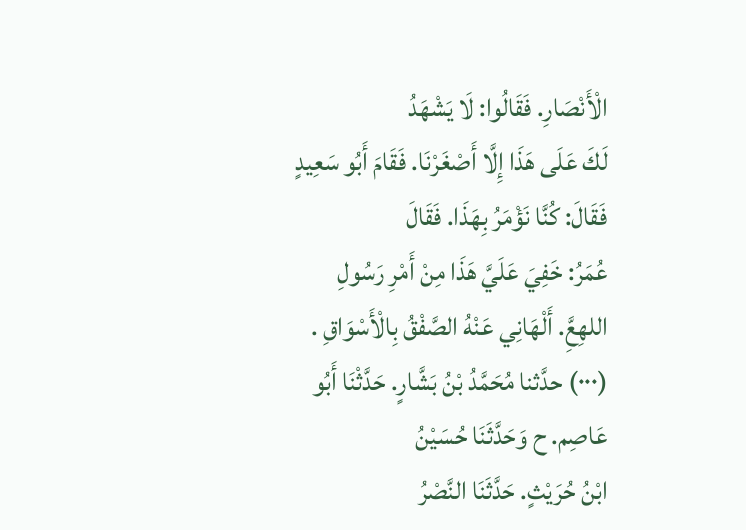الْأَنْصَارِ. فَقَالُوا: لَا يَشْهَدُ
لَكَ عَلَى هَذَا إِلَّا أَصْغَرْنَا. فَقَامَ أَبُو سَعِيدٍ فَقَالَ: كُنَّا نَؤْمَرُ بِهَذَا. فَقَالَ
عُمَرُ: خَفِيَ عَلَيَّ هَذَا مِنْ أَمْرِ رَسُولِ اللهِعَِّ. أَلْهَانِي عَنْهُ الصَّفْقُ بِالْأَسْوَاقِ .
(٠٠٠) حدَّثنا مُحَمَّدُ بْنُ بَشَّارٍ. حَدَّثْنَا أَبُو عَاصِم. ح وَحَدَّثَنَا حُسَيْنُ
ابْنُ حُرَيْثٍ. حَدَّثَنَا النَّصْرُ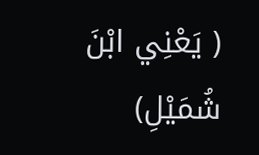( يَعْنِي ابْنَ شُمَيْلِ)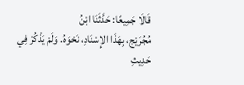قَالَا جَمِيعًا: حَدَّثَنَا ابْنُ
مُجُرَيْج، بِهَذَا الإِسْنَادِ، نَحْوَهُ. وَلَمْ يَذْكُرْ فِي حَدِيثِ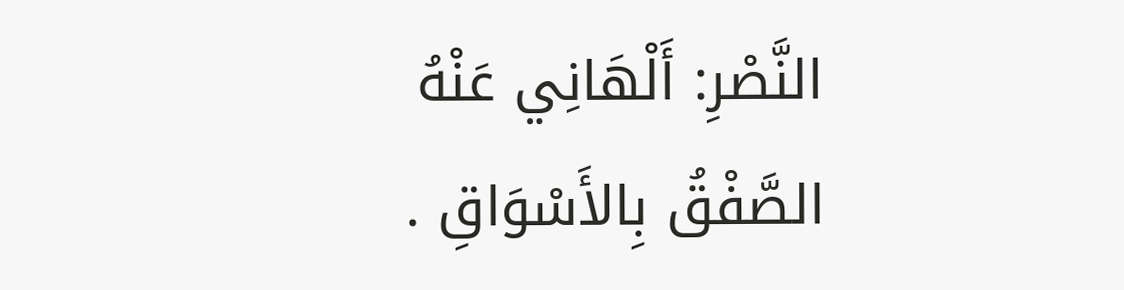النَّصْرِ: أَلْهَانِي عَنْهُ
الصَّفْقُ بِالأَسْوَاقِ .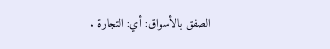الصفق بالأسواق: أي: التجارة .